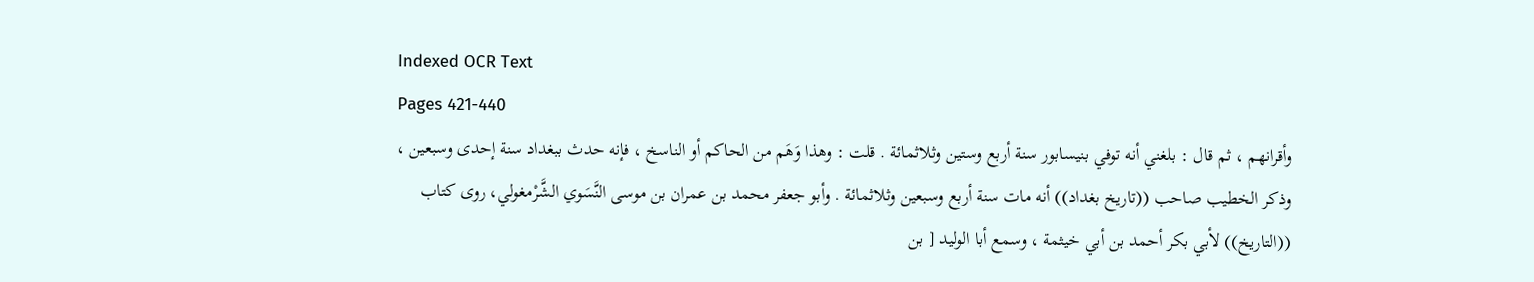Indexed OCR Text
Pages 421-440
وأقرانهم ، ثم قال : بلغني أنه توفي بنيسابور سنة أربع وستين وثلاثمائة . قلت : وهذا وَهَم من الحاكم أو الناسخ ، فإنه حدث ببغداد سنة إحدى وسبعين ، وذكر الخطيب صاحب ((تاريخ بغداد)) أنه مات سنة أربع وسبعين وثلاثمائة . وأبو جعفر محمد بن عمران بن موسى النَّسَوي الشَّرْمغولي، روى كتاب ((التاريخ)) لأبي بكر أحمد بن أبي خيثمة ، وسمع أبا الوليد [ بن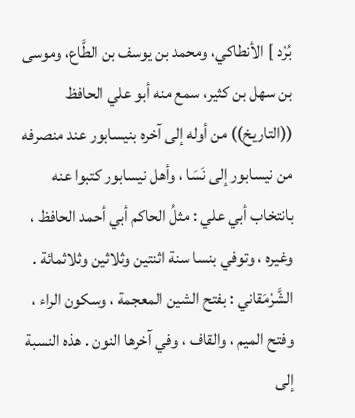بُرْد ] الأنطاكي، ومحمد بن يوسف بن الطَّاع، وموسى بن سهل بن كثير، سمع منه أبو علي الحافظ ((التاريخ)) من أوله إلى آخره بنيسابور عند منصرفه من نيسابور إلى نَسَا ، وأهل نيسابور كتبوا عنه بانتخاب أبي علي : مثلُ الحاكم أبي أحمد الحافظ ، وغيره ، وتوفي بنسا سنة اثنتين وثلاثين وثلاثمائة . الشَّرْمَقاني : بفتح الشين المعجمة ، وسكون الراء ، وفتح الميم ، والقاف ، وفي آخرها النون . هذه النسبة إلى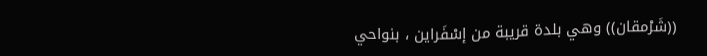((شَرْمقان)) وهي بلدة قريبة من إسْفَراين ، بنواحي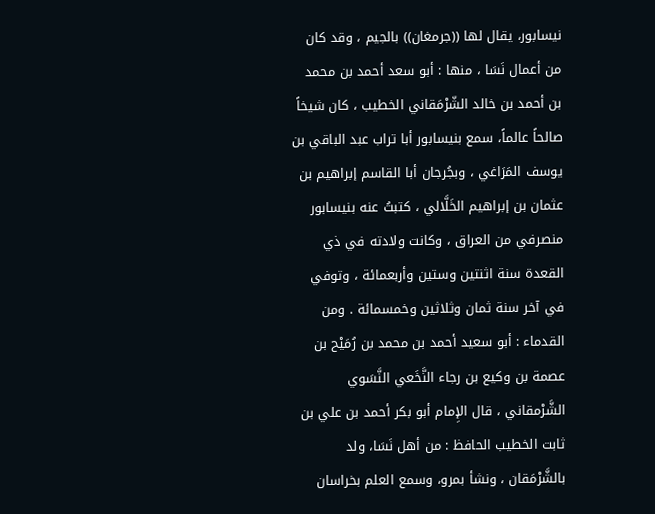نيسابور، يقال لها ((جرمغان)) بالجيم ، وقد كان من أعمال نَسَا ، منها : أبو سعد أحمد بن محمد بن أحمد بن خالد الشّرْمَقاني الخطيب ، كان شيخاً صالحاً عالماً، سمع بنيسابور أبا تراب عبد الباقي بن يوسف المَرَاغي ، وبجُرجان أبا القاسم إبراهيم بن عثمان بن إبراهيم الخَلَّالي ، كتبتُ عنه بنيسابور منصرفي من العراق ، وكانت ولادته في ذي القعدة سنة اثنتين وستين وأربعمائة ، وتوفي في آخر سنة ثمان وثلاثين وخمسمائة . ومن القدماء : أبو سعيد أحمد بن محمد بن رُمَيْح بن عصمة بن وكيع بن رجاء النَّخَعي النَّسَوي الشَّرْمقاني ، قال الإِمام أبو بكر أحمد بن علي بن ثابت الخطيب الحافظ : من أهل نَسَا، ولد بالشَّرْمَقان ، ونشأ بمرو، وسمع العلم بخراسان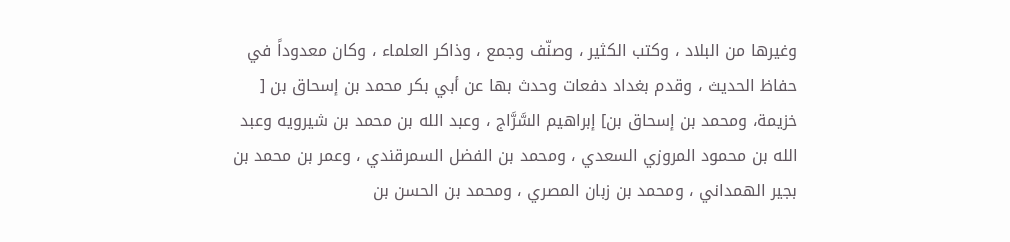وغيرها من البلاد ، وكتب الكثير ، وصنّف وجمع ، وذاكر العلماء ، وكان معدوداً في حفاظ الحديث ، وقدم بغداد دفعات وحدث بها عن أبي بكر محمد بن إسحاق بن [ خزيمة، ومحمد بن إسحاق بن] إبراهيم السَّرَّاج ، وعبد الله بن محمد بن شيرويه وعبد الله بن محمود المروزي السعدي ، ومحمد بن الفضل السمرقندي ، وعمر بن محمد بن بجير الهمداني ، ومحمد بن زبان المصري ، ومحمد بن الحسن بن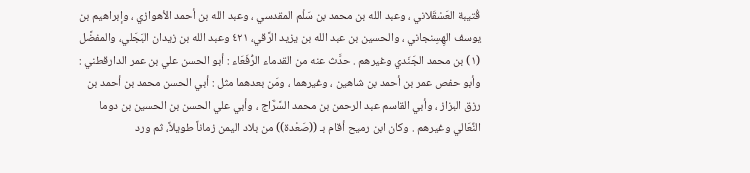قُتيبة العَسْقَلاني ، وعبد الله بن محمد بن سَلْم المقدسي ، وعبد الله بن أحمد الأهوازي ، وإبراهيم بن يوسف الهِسِنجاني ، والحسين بن عبد الله بن يزيد الرَّقي، ٤٢١ وعبد الله بن زيدان البَجَلي، والمفضَّل (١) بن محمد الجَنَدي وغيرهم . حدَّث عنه من القدماء الرُّفَعَاء : أبو الحسن علي بن عمر الدارقطني : وأبو حفص عمر بن أحمد بن شاهين ، وغيرهما ، ومَن بعدهما مثل : أبي الحسن محمد بن أحمد بن رزق البزاز ، وأبي القاسم عبد الرحمن بن محمد السَّرَّاج ، وأبي علي الحسن بن الحسين بن دوما النِّعَالي وغيرهم . وكان ابن رميح أقام بـ ((صَعْدة)) من بلاد اليمن زماناً طويلاً، ثم ورد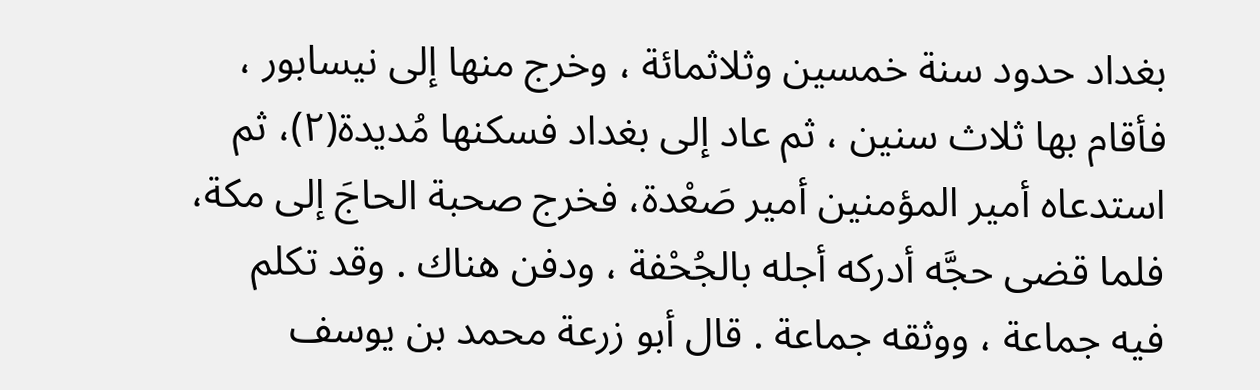بغداد حدود سنة خمسين وثلاثمائة ، وخرج منها إلى نيسابور ، فأقام بها ثلاث سنين ، ثم عاد إلى بغداد فسكنها مُديدة(٢)، ثم استدعاه أمير المؤمنين أمير صَعْدة، فخرج صحبة الحاجَ إلى مكة، فلما قضى حجَّه أدركه أجله بالجُحْفة ، ودفن هناك . وقد تكلم فيه جماعة ، ووثقه جماعة . قال أبو زرعة محمد بن يوسف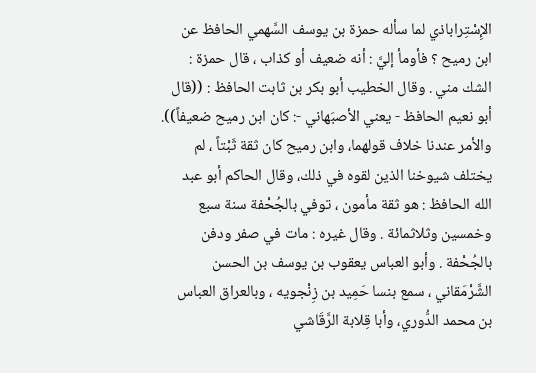الإِسْتِراباذي لما سأله حمزة بن يوسف السَّهمي الحافظ عن ابن رميح ؟ فأومأ إليَّ : أنه ضعيف أو كذاب ، قال حمزة : الشك مني . وقال الخطيب أبو بكر بن ثابت الحافظ : ((قال أبو نعيم الحافظ - يعني الأصبَهاني -: كان ابن رميح ضعيفاً)). والأمر عندنا خلاف قولهما، وابن رميح كان ثقة ثَبْتاً ، لم يختلف شيوخنا الذين لقوه في ذلك، وقال الحاكم أبو عبد الله الحافظ : هو ثقة مأمون ، توفي بالجُحْفة سنة سبع وخمسين وثلاثمائة . وقال غيره : مات في صفر ودفن بالجُحْفة . وأبو العباس يعقوب بن يوسف بن الحسن الشَّرْمَقاني ، سمع بنسا حَمِيد بن زِنْجويه ، وبالعراق العباس بن محمد الدُّوري، وأبا قِلابة الرَّقَاشي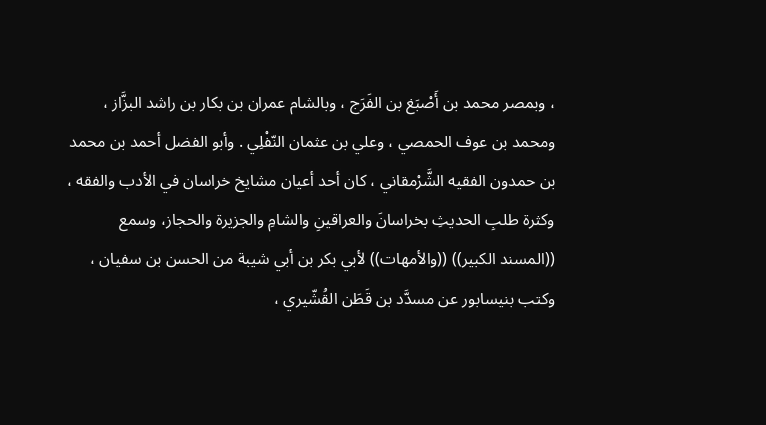، وبمصر محمد بن أَصْبَغ بن الفَرَج ، وبالشام عمران بن بكار بن راشد البزَّاز ، ومحمد بن عوف الحمصي ، وعلي بن عثمان النّفْلِي . وأبو الفضل أحمد بن محمد بن حمدون الفقيه الشَّرْمقاني ، كان أحد أعيان مشايخ خراسان في الأدب والفقه ، وكثرة طلبِ الحديثِ بخراسانَ والعراقينِ والشامِ والجزيرة والحجاز، وسمع ((المسند الكبير)) ((والأمهات)) لأبي بكر بن أبي شيبة من الحسن بن سفيان ، وكتب بنيسابور عن مسدَّد بن قَطَن القُشّيري ،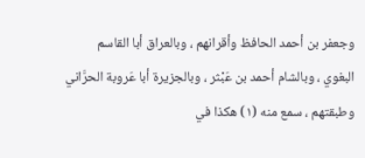وجعفر بن أحمد الحافظ وأقرانهم ، وبالعراق أبا القاسم البغوي ، وبالشام أحمد بن عَبْثر ، وبالجزيرة أبا عَروبة الحرَّاني وطبقتهم ، سمع منه (١) هكذا في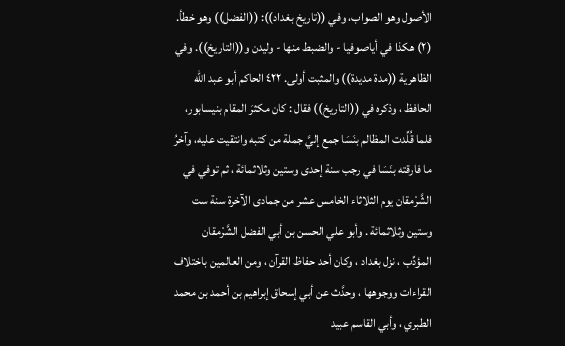الأصول وهو الصواب، وفي ((تاريخ بغداد)): ((الفضل)) وهو خطأ. (٢) هكذا في أياصوفيا - والضبط منها - وليدن و((التاريخ)). وفي الظاهرية ((مدة مديدة)) والمثبت أولى. ٤٢٢ الحاكم أبو عبد الله الحافظ ، وذكره في ((التاريخ)) فقال : كان مكثرَ المقام بنيسابور، فلما قُلِّدت المظالم بنَسَا جمع إليَّ جملة من كتبه وانتقيت عليه، وآخرُ ما فارقته بنَسَا في رجب سنة إحدى وستين وثلاثمائة ، ثم توفي في الشَّرْمقان يوم الثلاثاء الخامس عشر من جمادى الآخرة سنة ست وستين وثلاثمائة . وأبو علي الحسن بن أبي الفضل الشَّرْمقان المؤدِّب ، نزل بغداد ، وكان أحد حفاظ القرآن ، ومن العالمين باختلاف القراءات ووجوهها ، وحدَّث عن أبي إسحاق إبراهيم بن أحمد بن محمد الطبري ، وأبي القاسم عبيد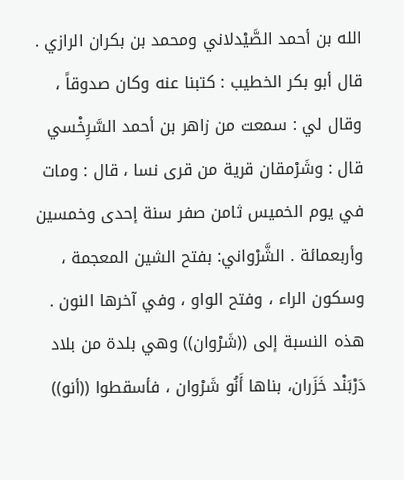الله بن أحمد الصَّيْدلاني ومحمد بن بكران الرازي . قال أبو بكر الخطيب : كتبنا عنه وكان صدوقاً ، وقال لي : سمعت من زاهر بن أحمد السَّرِخْسي قال : وشَرْمقان قرية من قرى نسا ، قال : ومات في يوم الخميس ثامن صفر سنة إحدى وخمسين وأربعمائة . الشَّرْواني: بفتح الشين المعجمة ، وسكون الراء ، وفتح الواو ، وفي آخرها النون . هذه النسبة إلى ((شَرْوان)) وهي بلدة من بلاد دَرْبَنْد خَزَران، بناها أَنُو شَرْوان ، فأسقطوا ((أنو))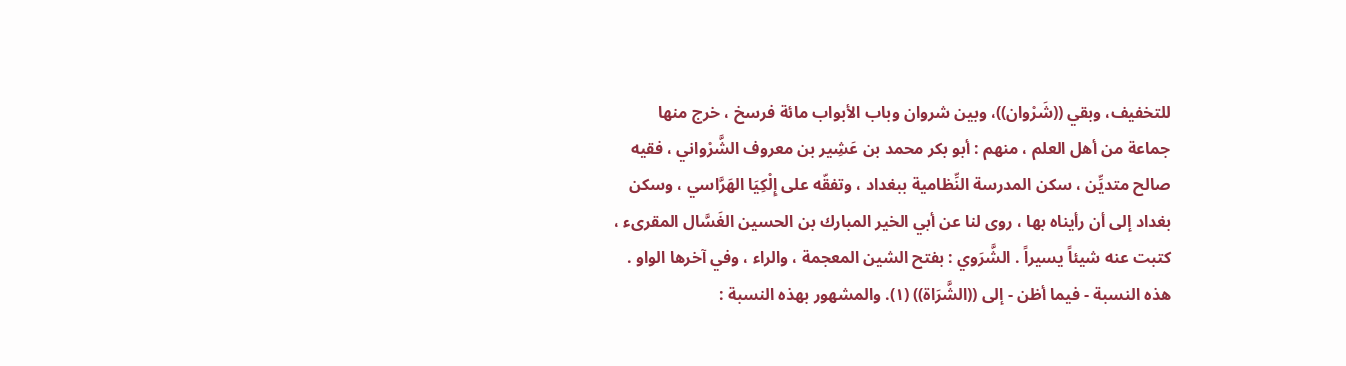للتخفيف، وبقي ((شَرْوان))، وبين شروان وباب الأبواب مائة فرسخ ، خرج منها جماعة من أهل العلم ، منهم : أبو بكر محمد بن عَشِير بن معروف الشَّرْواني ، فقيه صالح متديِّن ، سكن المدرسة النِّظامية ببغداد ، وتفقّه على إِلْكِيَا الهَرَّاسي ، وسكن بغداد إلى أن رأيناه بها ، روى لنا عن أبي الخير المبارك بن الحسين الغَسَّال المقرىء ، كتبت عنه شيئاً يسيراً . الشَّرَوي : بفتح الشين المعجمة ، والراء ، وفي آخرها الواو . هذه النسبة - فيما أظن - إلى ((الشَّرَاة)) (١). والمشهور بهذه النسبة :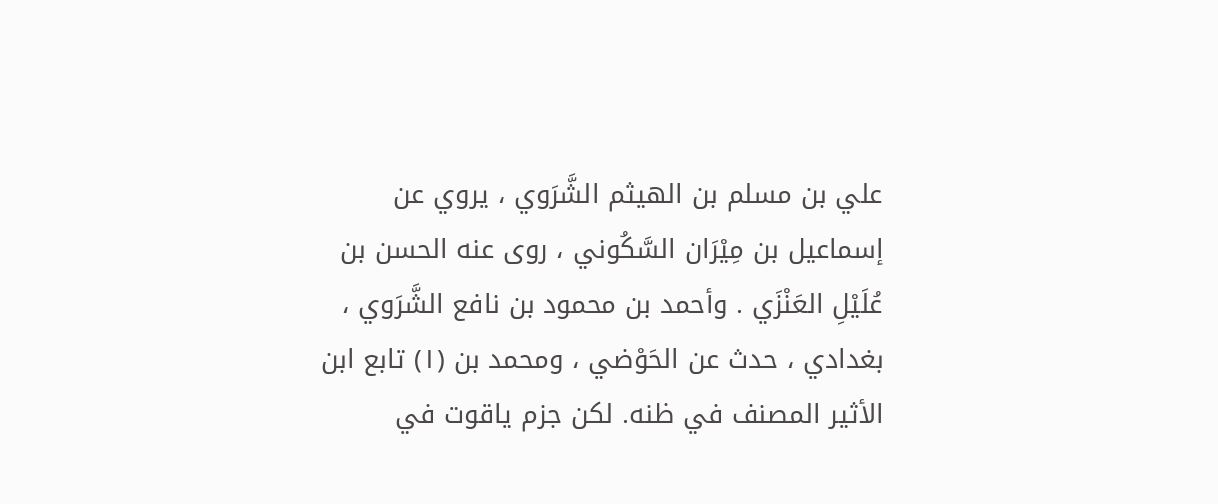علي بن مسلم بن الهيثم الشَّرَوي ، يروي عن إسماعيل بن مِيْرَان السَّكُوني ، روى عنه الحسن بن عُلَيْلِ العَنْزَي . وأحمد بن محمود بن نافع الشَّرَوي ، بغدادي ، حدث عن الحَوْضي ، ومحمد بن (١) تابع ابن الأثير المصنف في ظنه. لكن جزم ياقوت في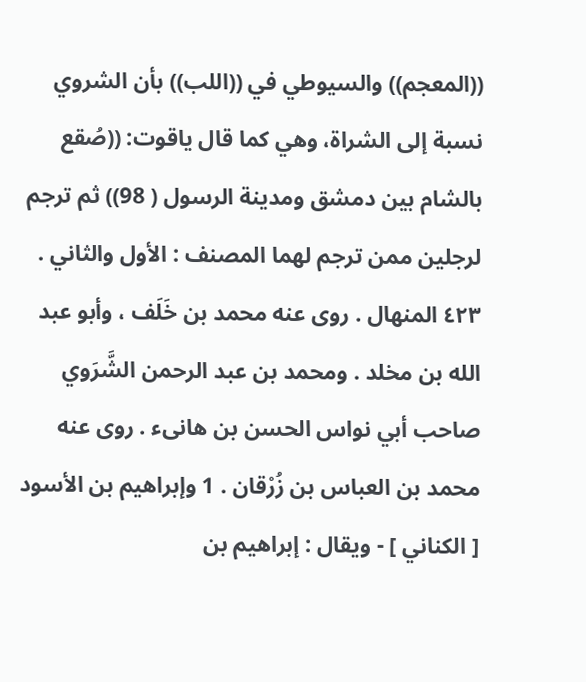((المعجم)) والسيوطي في ((اللب)) بأن الشروي نسبة إلى الشراة، وهي كما قال ياقوت: ((صُقع بالشام بين دمشق ومدينة الرسول ( 98)) ثم ترجم لرجلين ممن ترجم لهما المصنف : الأول والثاني . ٤٢٣ المنهال . روى عنه محمد بن خَلَف ، وأبو عبد الله بن مخلد . ومحمد بن عبد الرحمن الشَّرَوي صاحب أبي نواس الحسن بن هانىء . روى عنه محمد بن العباس بن زُرْقان . 1 وإبراهيم بن الأسود [ الكناني ] - ويقال : إبراهيم بن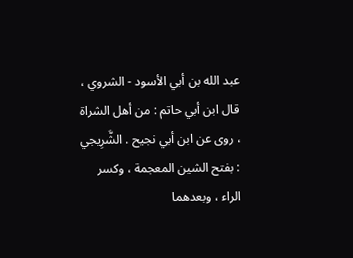عبد الله بن أبي الأسود - الشروي ، قال ابن أبي حاتم : من أهل الشراة ، روى عن ابن أبي نجيح . الشَّرِيجي : بفتح الشين المعجمة ، وكسر الراء ، وبعدهما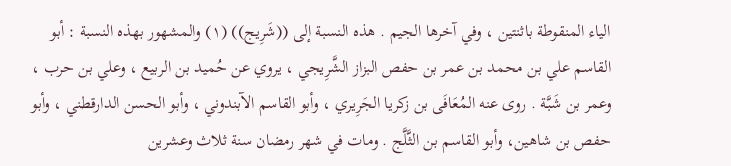الياء المنقوطة باثنتين ، وفي آخرها الجيم . هذه النسبة إلى ((شَرِيج)) (١) والمشهور بهذه النسبة : أبو القاسم علي بن محمد بن عمر بن حفص البزاز الشَّرِيجي ، يروي عن حُميد بن الربيع ، وعلي بن حرب ، وعمر بن شَبَّة . روى عنه المُعَافَى بن زكريا الجَرِيري ، وأبو القاسم الآبندوني ، وأبو الحسن الدارقطني ، وأبو حفص بن شاهين، وأبو القاسم بن الثَّلَّج . ومات في شهر رمضان سنة ثلاث وعشرين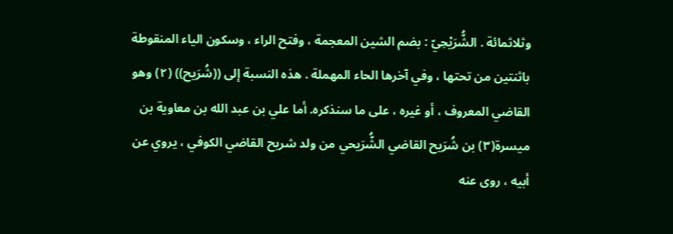وثلاثمائة . الشُّرَيْحِيّ : بضم الشين المعجمة ، وفتح الراء ، وسكون الياء المنقوطة باثنتين من تحتها ، وفي آخرها الحاء المهملة . هذه النسبة إلى ((شُرَيح)) (٢) وهو القاضي المعروف ، أو غيره ، على ما سنذكره. أما علي بن عبد الله بن معاوية بن ميسرة(٣) بن شُرَيح القاضي الشُّرَيحي من ولد شريح القاضي الكوفي ، يروي عن أبيه ، روى عنه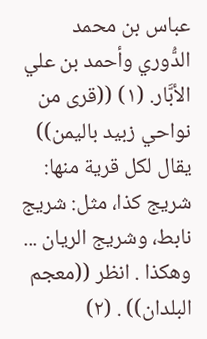عباس بن محمد الدُّوري وأحمد بن علي الأبَّار. (١) ((قرى من نواحي زبيد باليمن)) يقال لكل قرية منها: شريج كذا، مثل: شريج نابط، وشريج الريان ... وهكذا . انظر ((معجم البلدان)) . (٢)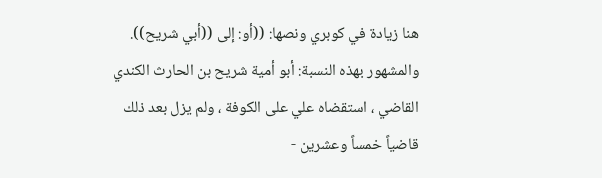هنا زيادة في كوبري ونصها: ((أو: إلى ((أبي شريح)). والمشهور بهذه النسبة: أبو أمية شريح بن الحارث الكندي القاضي ، استقضاه علي على الكوفة ، ولم يزل بعد ذلك قاضياً خمساً وعشرين -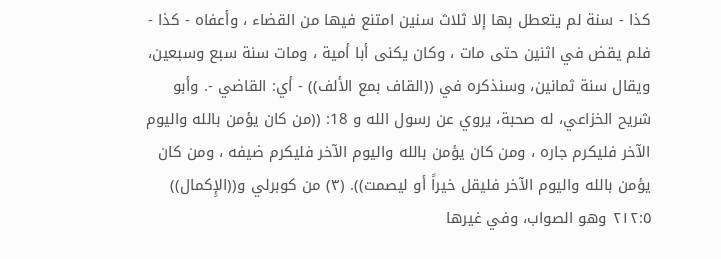كذا - سنة لم يتعطل بها إلا ثلاث سنين امتنع فيها من القضاء ، وأعفاه - كذا - فلم يقض في اثنين حتى مات ، وكان يكنى أبا أمية ، ومات سنة سبع وسبعين، ويقال سنة ثمانين، وسنذكره في ((القاف بمع الألف)) - أي: القاضي -. وأبو شريح الخزاعي، له صحبة، يروي عن رسول الله و 18: ((من كان يؤمن بالله واليوم الآخر فليكرم جاره ، ومن كان يؤمن بالله واليوم الآخر فليكرم ضيفه ، ومن كان يؤمن بالله واليوم الآخر فليقل خيراً أو ليصمت)). (٣) من كوبرلي و((الإِكمال)) ٢١٢:٥ وهو الصواب، وفي غيرها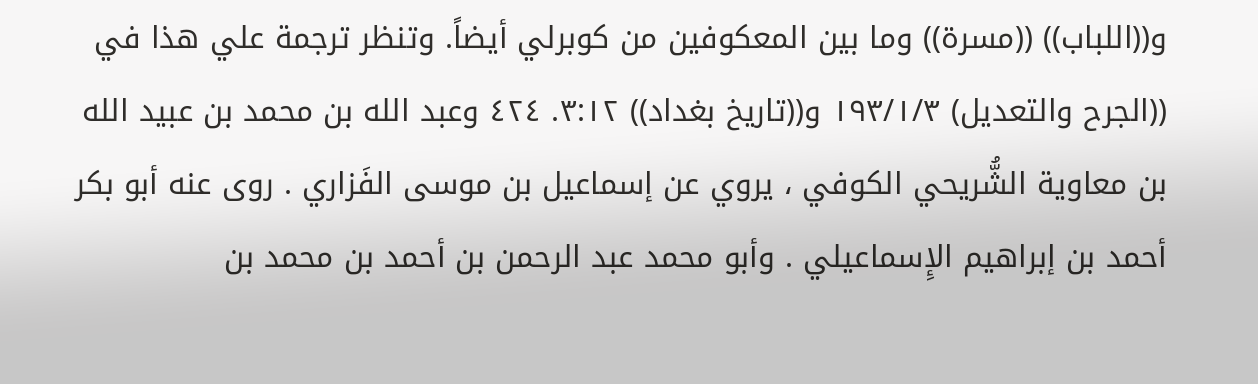و((اللباب)) ((مسرة)) وما بين المعكوفين من كوبرلي أيضاً. وتنظر ترجمة علي هذا في ((الجرح والتعديل) ١٩٣/١/٣ و((تاريخ بغداد)) ٣:١٢. ٤٢٤ وعبد الله بن محمد بن عبيد الله بن معاوية الشُّريحي الكوفي ، يروي عن إسماعيل بن موسى الفَزاري . روى عنه أبو بكر أحمد بن إبراهيم الإِسماعيلي . وأبو محمد عبد الرحمن بن أحمد بن محمد بن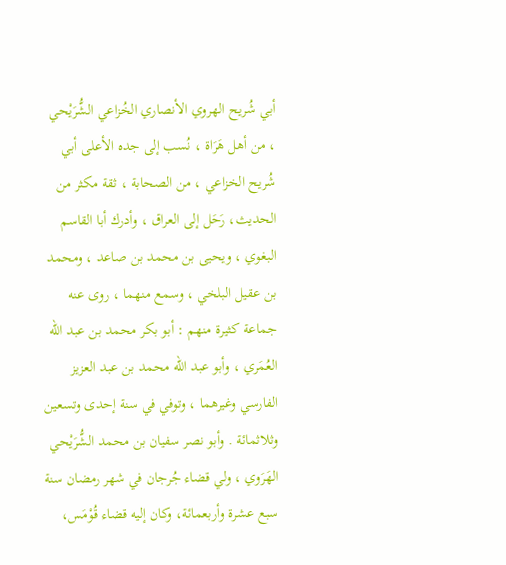أبي شُريح الهروي الأنصاري الخُزاعي الشُّرَيْحي ، من أهل هَرَاة ، نُسب إلى جده الأعلى أبي شُريح الخزاعي ، من الصحابة ، ثقة مكثر من الحديث، رَحَل إلى العراق ، وأدرك أبا القاسم البغوي ، ويحيى بن محمد بن صاعد ، ومحمد بن عقيل البلخي ، وسمع منهما ، روى عنه جماعة كثيرة منهم : أبو بكر محمد بن عبد الله العُمَري ، وأبو عبد الله محمد بن عبد العزيز الفارسي وغيرهما ، وتوفي في سنة إحدى وتسعين وثلاثمائة . وأبو نصر سفيان بن محمد الشُّرَيْحي الهَرَوي ، ولي قضاء جُرجان في شهر رمضان سنة سبع عشرة وأربعمائة، وكان إليه قضاء قُوْمَس،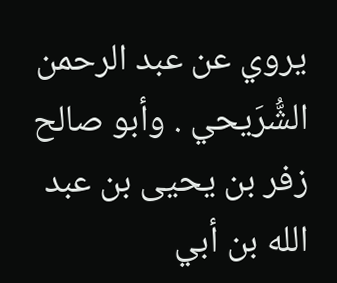يروي عن عبد الرحمن الشُّرَيحي . وأبو صالح زفر بن يحيى بن عبد الله بن أبي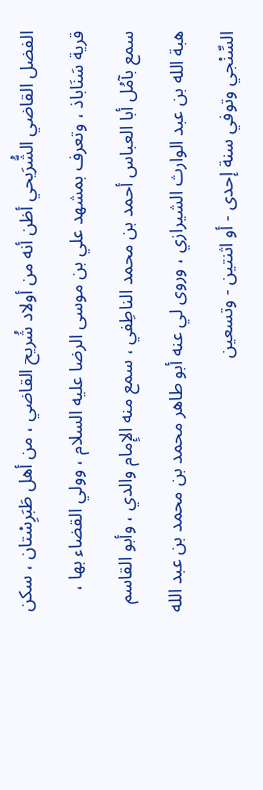الفضل القاضي الشُّرَيحي أظن أنه من أولاد شُريح القاضي ، من أهل طَبَرِسْتان ، سكن قرية سَنَاباذ ، وتعرف بمشهد علي بن موسى الرضا عليه السلام ، وولي القضاء بها ، سمع بآمُل أبا العباس أحمد بن محمد الناطِفي ، سمع منه الإِمام والدي ، وأبو القاسم هبة الله بن عبد الوارث الشيرازي ، وروى لي عنه أبو طاهر محمد بن محمد بن عبد الله السِّنْجي وتوفي سنة إحدى - أو اثنتين - وتسعين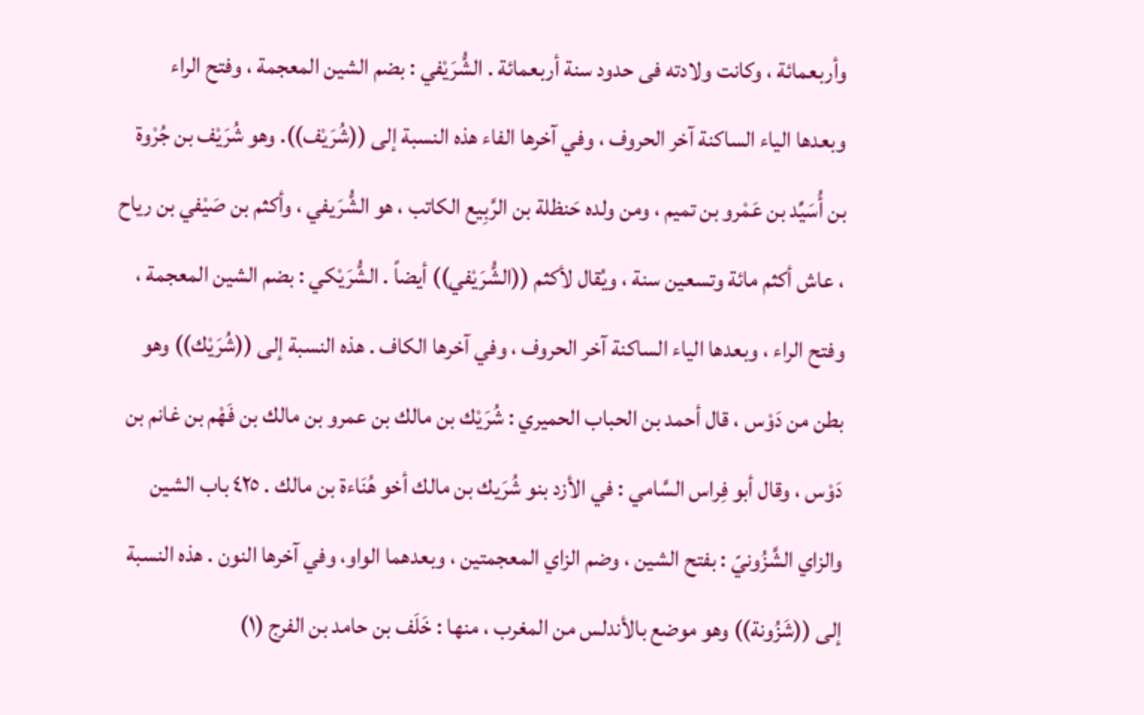وأربعمائة ، وكانت ولادته فى حدود سنة أربعمائة . الشُّرَيْفي : بضم الشين المعجمة ، وفتح الراء وبعدها الياء الساكنة آخر الحروف ، وفي آخرها الفاء هذه النسبة إلى ((شُرَيْف)). وهو شُرَيْف بن جُرْوة بن أُسَيِّد بن عَمْرو بن تميم ، ومن ولده حَنظلة بن الرَّبِيع الكاتب ، هو الشُّرَيفي ، وأكثم بن صَيْفي بن رياح ، عاش أكثم مائة وتسعين سنة ، ويُقال لأكثم ((الشُّرَيْفي)) أيضاً . الشُّرَيْكي : بضم الشين المعجمة ، وفتح الراء ، وبعدها الياء الساكنة آخر الحروف ، وفي آخرها الكاف . هذه النسبة إلى ((شُرَيْك)) وهو بطن من دَوْس ، قال أحمد بن الحباب الحميري : شُرَيْك بن مالك بن عمرو بن مالك بن فَهْم بن غانم بن دَوْس ، وقال أبو فِراس السَّامي : في الأزد بنو شُرَيك بن مالك أخو هُنَاءة بن مالك . ٤٢٥ باب الشين والزاي الشَّزُونيّ : بفتح الشين ، وضم الزاي المعجمتين ، وبعدهما الواو، وفي آخرها النون . هذه النسبة إلى ((شَزُونة)) وهو موضع بالأندلس من المغرب ، منها : خَلَف بن حامد بن الفرج (١)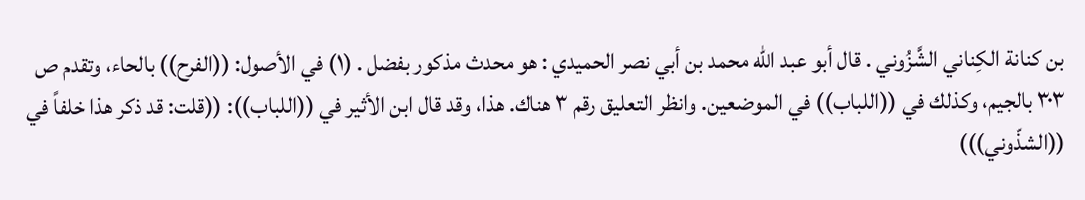بن كنانة الكِناني الشَّزُوني . قال أبو عبد الله محمد بن أبي نصر الحميدي : هو محدث مذكور بفضل . (١) في الأصول: ((الفرح)) بالحاء، وتقدم ص ٣٠٣ بالجيم، وكذلك في ((اللباب)) في الموضعين. وانظر التعليق رقم ٣ هناك. هذا، وقد قال ابن الأثير في ((اللباب)): ((قلت: قد ذكر هذا خلفاً في ((الشذّوني)))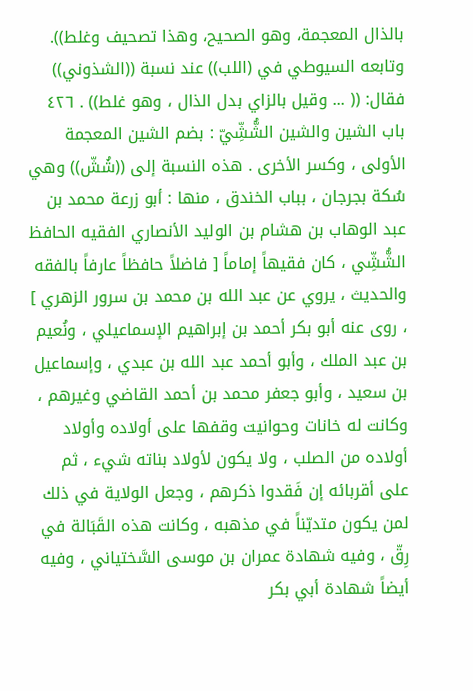بالذال المعجمة، وهو الصحيح، وهذا تصحيف وغلط)). وتابعه السيوطي في (اللب)) عند نسبة ((الشذوني)) فقال: (( ... وقيل بالزاي بدل الذال ، وهو غلط)) . ٤٢٦ باب الشين والشين الشُّشِّيّ : بضم الشين المعجمة الأولى ، وكسر الأخرى . هذه النسبة إلى ((شُشّ)) وهي سُكة بجرجان ، بباب الخندق ، منها : أبو زرعة محمد بن عبد الوهاب بن هشام بن الوليد الأنصاري الفقيه الحافظ الشُّشِّي ، كان فقيهاً إماماً [ فاضلاً حافظاً عارفاً بالفقه والحديث ، يروي عن عبد الله بن محمد بن سرور الزهري ] ، روى عنه أبو بكر أحمد بن إبراهيم الإسماعيلي ، ونُعيم بن عبد الملك ، وأبو أحمد عبد الله بن عبدي ، وإسماعيل بن سعيد ، وأبو جعفر محمد بن أحمد القاضي وغيرهم ، وكانت له خانات وحوانيت وقفها على أولاده وأولاد أولاده من الصلب ، ولا يكون لأولاد بناته شيء ، ثم على أقربائه إن فَقدوا ذكرهم ، وجعل الولاية في ذلك لمن يكون متديّناً في مذهبه ، وكانت هذه القَبَالة في رِقّ ، وفيه شهادة عمران بن موسى السَّختياني ، وفيه أيضاً شهادة أبي بكر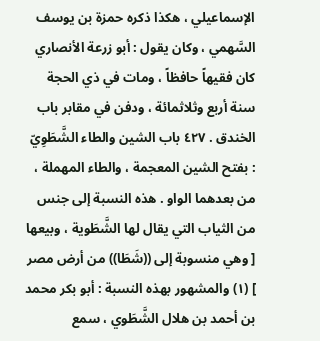الإسماعيلي ، هكذا ذكره حمزة بن يوسف السَّهمي ، وكان يقول : أبو زرعة الأنصاري كان فقيهاً حافظاً ، ومات في ذي الحجة سنة أربع وثلاثمائة ، ودفن في مقابر باب الخندق . ٤٢٧ باب الشين والطاء الشَّطَوِيّ : بفتح الشين المعجمة ، والطاء المهملة ، من بعدهما الواو . هذه النسبة إلى جنس من الثياب التي يقال لها الشَّطَوية ، وبيعها [ وهي منسوبة إلى ((شَطَا)) من أرض مصر ] (١) والمشهور بهذه النسبة : أبو بكر محمد بن أحمد بن هلال الشَّطَوي ، سمع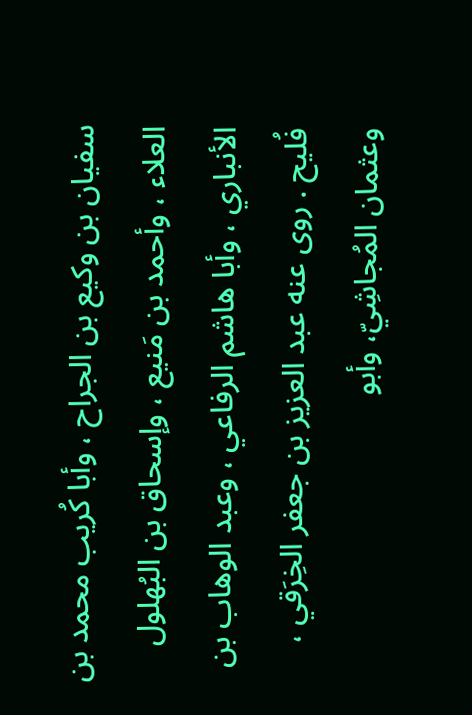سفيان بن وكيع بن الجراح ، وأبا كُريب محمد بن العلاء ، وأحمد بن مَنيع ، وإسحاق بن البُهلول الأنباري ، وأبا هاشم الرفاعي ، وعبد الوهاب بن فُليح . روى عنه عبد العزيز بن جعفر الخِرَقي ، وعثمان المُجاشِيّ، وأبو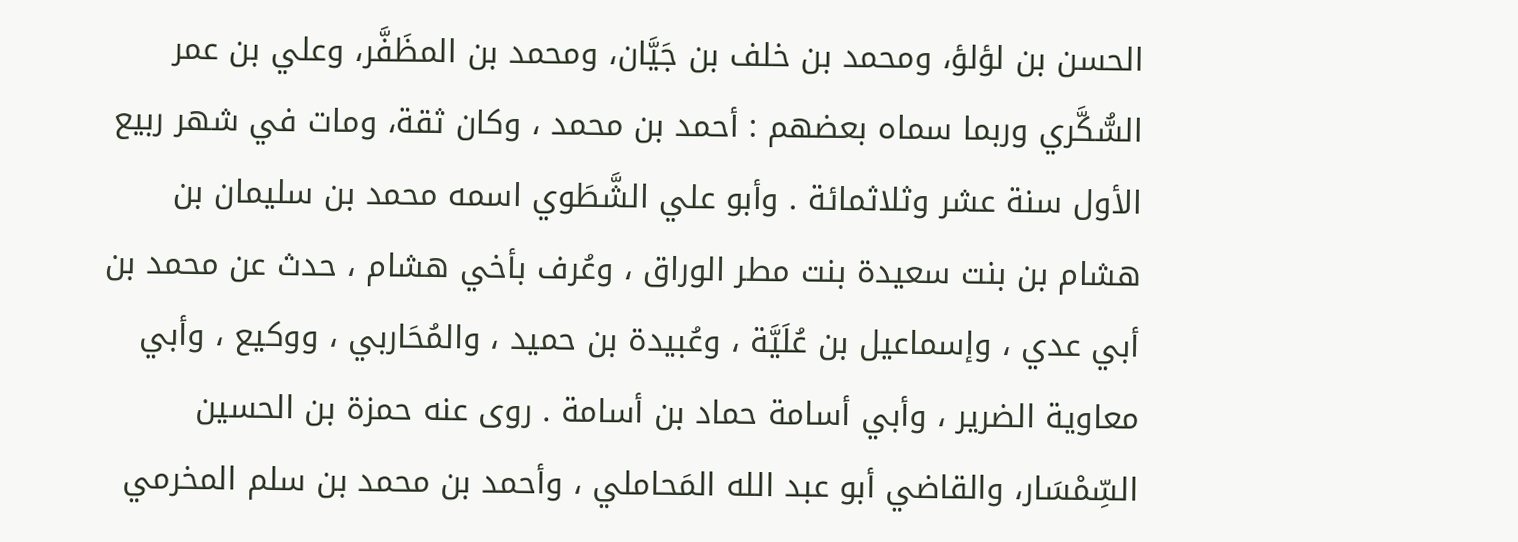الحسن بن لؤلؤ، ومحمد بن خلف بن جَيَّان، ومحمد بن المظَفَّر، وعلي بن عمر السُّكَّري وربما سماه بعضهم : أحمد بن محمد ، وكان ثقة، ومات في شهر ربيع الأول سنة عشر وثلاثمائة . وأبو علي الشَّطَوي اسمه محمد بن سليمان بن هشام بن بنت سعيدة بنت مطر الوراق ، وعُرف بأخي هشام ، حدث عن محمد بن أبي عدي ، وإسماعيل بن عُلَيَّة ، وعُبيدة بن حميد ، والمُحَاربي ، ووكيع ، وأبي معاوية الضرير ، وأبي أسامة حماد بن أسامة . روى عنه حمزة بن الحسين السِّمْسَار، والقاضي أبو عبد الله المَحاملي ، وأحمد بن محمد بن سلم المخرمي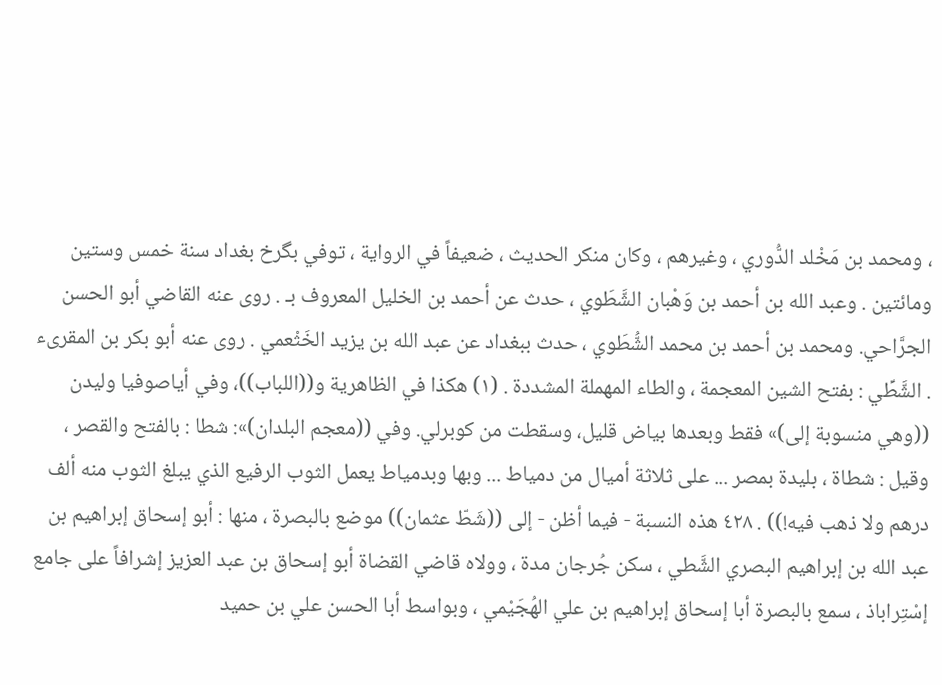، ومحمد بن مَخْلد الدُّوري ، وغيرهم ، وكان منكر الحديث ، ضعيفاً في الرواية ، توفي بگرخ بغداد سنة خمس وستين ومائتين . وعبد الله بن أحمد بن وَهْبان الشَّطَوي ، حدث عن أحمد بن الخليل المعروف بـ . روى عنه القاضي أبو الحسن الجرَّاحي. ومحمد بن أحمد بن محمد الشُّطَوي ، حدث ببغداد عن عبد الله بن يزيد الخَثْعمي . روى عنه أبو بكر بن المقرىء . الشَّطِّي : بفتح الشين المعجمة ، والطاء المهملة المشددة . (١) هكذا في الظاهرية و((اللباب))، وفي أياصوفيا وليدن ((وهي منسوبة إلى)» فقط وبعدها بياض قليل، وسقطت من كوبرلي. وفي ((معجم البلدان)»: شطا : بالفتح والقصر ، وقيل : شطاة ، بليدة بمصر ... على ثلاثة أميال من دمياط ... وبها وبدمياط يعمل الثوب الرفيع الذي يبلغ الثوب منه ألف درهم ولا ذهب فيه!)) . ٤٢٨ هذه النسبة - فيما أظن - إلى ((شَطّ عثمان)) موضع بالبصرة ، منها : أبو إسحاق إبراهيم بن عبد الله بن إبراهيم البصري الشَّطي ، سكن جُرجان مدة ، وولاه قاضي القضاة أبو إسحاق بن عبد العزيز إشرافاً على جامع إسْتِراباذ ، سمع بالبصرة أبا إسحاق إبراهيم بن علي الهُجَيْمي ، وبواسط أبا الحسن علي بن حميد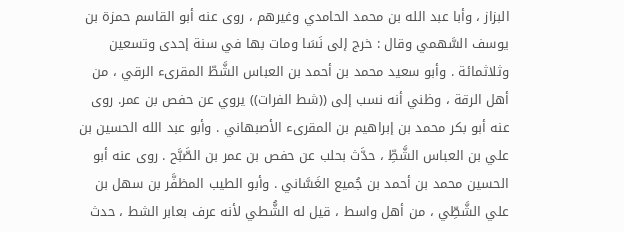البزاز ، وأبا عبد الله بن محمد الحامدي وغيرهم ، روى عنه أبو القاسم حمزة بن يوسف السَّهمي وقال : خرج إلى نَسَا ومات بها في سنة إحدى وتسعين وثلاثمائة . وأبو سعيد محمد بن أحمد بن العباس الشَّطّ المقرىء الرقي ، من أهل الرقة ، وظني أنه نسب إلى ((شط الفرات)) يروي عن حفص بن عمر. روى عنه أبو بكر محمد بن إبراهيم بن المقرىء الأصبهاني . وأبو عبد الله الحسين بن علي بن العباس الشَّطِّ ، حدَّث بحلب عن حفص بن عمر بن الصَّبَّح . روى عنه أبو الحسين محمد بن أحمد بن جُميع الغَسَّاني . وأبو الطيب المظفَّر بن سهل بن علي الشَّطِّي ، من أهل واسط ، قيل له الشُّطي لأنه عرف بعابر الشط ، حدث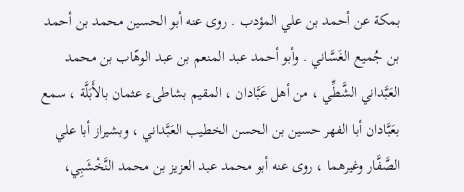بمكة عن أحمد بن علي المؤدب . روى عنه أبو الحسين محمد بن أحمد بن جُميع الغَسَّاني . وأبو أحمد عبد المنعم بن عبد الوهّاب بن محمد العَبَّداني الشَّطِّي ، من أهل عَبَّادان ، المقيم بشاطىء عثمان بالأَبَلَّة ، سمع بعَبَّادان أبا الفهر حسين بن الحسن الخطيب العَبَّداني ، وبشيراز أبا علي الصَّفَّار وغيرهما ، روى عنه أبو محمد عبد العزيز بن محمد النَّخْشَبِي،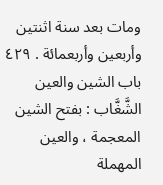ومات بعد سنة اثنتين وأربعين وأربعمائة . ٤٢٩ باب الشين والعين الشَّغَّاب : بفتح الشين المعجمة ، والعين المهملة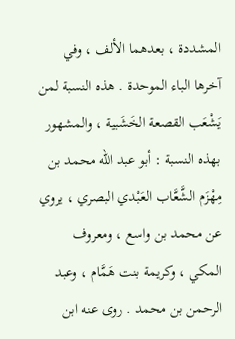المشددة ، بعدهما الألف ، وفي آخرها الباء الموحدة . هذه النسبة لمن يَشْعَب القصعة الخَشَبية ، والمشهور بهذه النسبة : أبو عبد الله محمد بن مِهْزَم الشَّعَّاب العَبْدي البصري ، يروي عن محمد بن واسع ، ومعروف المكي ، وكريمة بنت هَمَّام ، وعبد الرحمن بن محمد . روى عنه ابن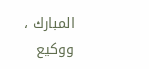المبارك ، ووكيع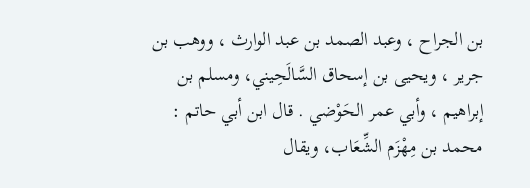بن الجراح ، وعبد الصمد بن عبد الوارث ، ووهب بن جرير ، ويحيى بن إسحاق السَّالَحِيني، ومسلم بن إبراهيم ، وأبي عمر الحَوْضي . قال ابن أبي حاتم : محمد بن مِهْزَم الشِّعَاب، ويقال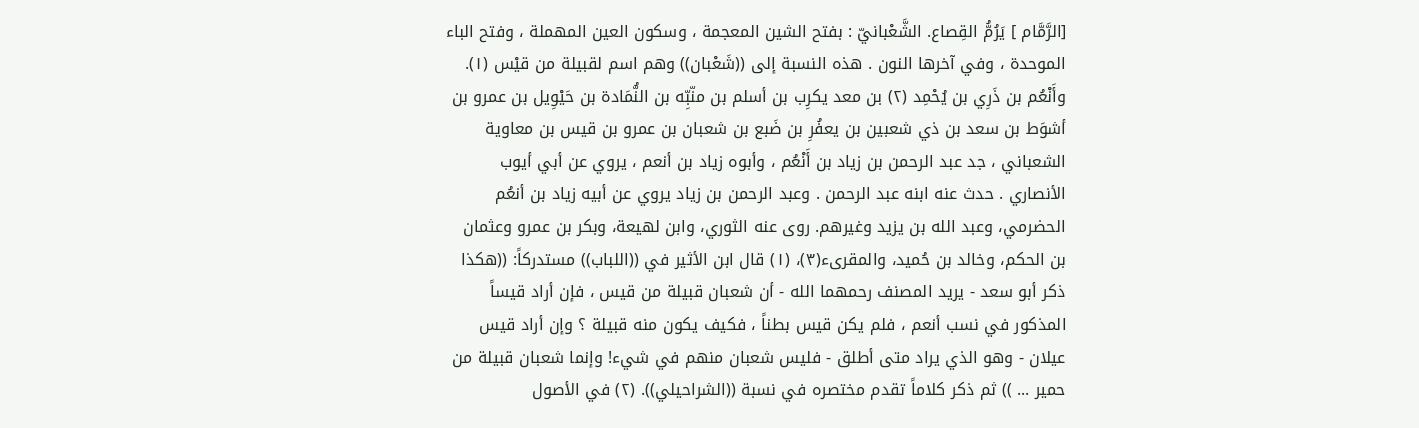[الرَّمَّام ] يَرُمُّ القِصاع. الشَّعْبانيّ : بفتح الشين المعجمة ، وسكون العين المهملة ، وفتح الباء الموحدة ، وفي آخرها النون . هذه النسبة إلى ((شَعْبان)) وهم اسم لقبيلة من قيْس (١). وأَنْعُم بن ذَرِي بن يُحْمِد (٢) بن معد يكرِب بن أسلم بن منّبِّه بن النُّمَادة بن حَيْوِيل بن عمرو بن أشوَط بن سعد بن ذي شعبين بن يعفُرِ بن ضَبع بن شعبان بن عمرو بن قيس بن معاوية الشعباني ، جد عبد الرحمن بن زياد بن أَنْعُم ، وأبوه زياد بن أنعم ، يروي عن أبي أيوب الأنصاري . حدث عنه ابنه عبد الرحمن . وعبد الرحمن بن زياد يروي عن أبيه زياد بن أنعُم الحضرمي، وعبد الله بن يزيد وغيرهم. روى عنه الثوري، وابن لهيعة، وبكر بن عمرو وعثمان بن الحكم، وخالد بن حُميد، والمقرىء(٣)، (١) قال ابن الأثير في ((اللباب)) مستدركاً: ((هكذا ذكر أبو سعد - يريد المصنف رحمهما الله - أن شعبان قبيلة من قيس ، فإن أراد قيساً المذكور في نسب أنعم ، فلم يكن قيس بطناً ، فكيف يكون منه قبيلة ؟ وإن أراد قيس عيلان - وهو الذي يراد متى أطلق - فليس شعبان منهم في شيء! وإنما شعبان قبيلة من حمير ... )) ثم ذكر كلاماً تقدم مختصره في نسبة ((الشراحيلي)). (٢) في الأصول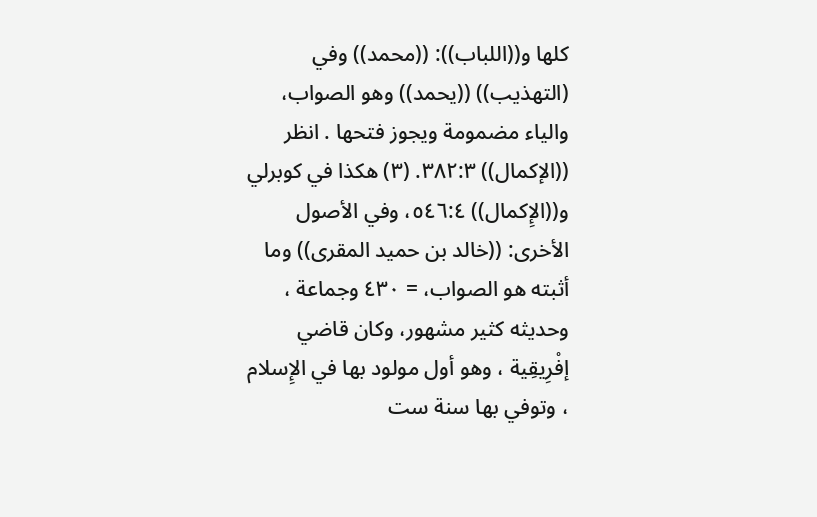كلها و((اللباب)): ((محمد)) وفي (التهذيب)) ((يحمد)) وهو الصواب، والياء مضمومة ويجوز فتحها . انظر ((الإكمال)) ٣٨٢:٣. (٣) هكذا في كوبرلي و((الإِكمال)) ٥٤٦:٤، وفي الأصول الأخرى: ((خالد بن حميد المقرى)) وما أثبته هو الصواب، = ٤٣٠ وجماعة ، وحديثه كثير مشهور، وكان قاضي إفْرِيقِية ، وهو أول مولود بها في الإِسلام ، وتوفي بها سنة ست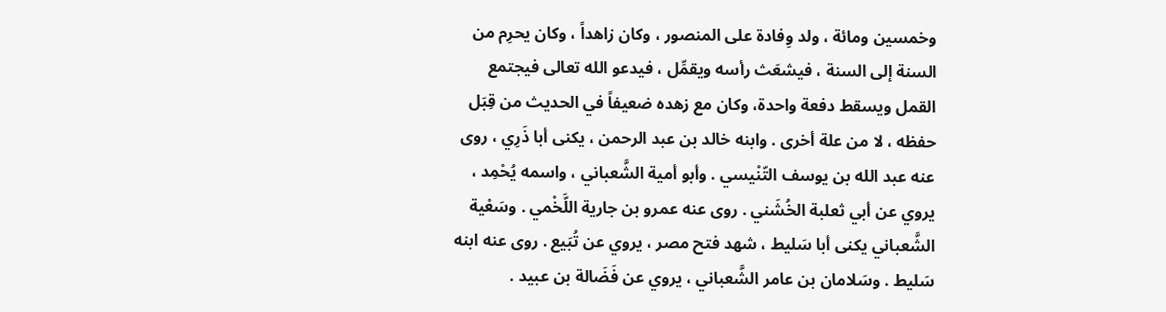وخمسين ومائة ، ولد وِفادة على المنصور ، وكان زاهداً ، وكان يحرِم من السنة إلى السنة ، فيشعَث رأسه ويقمِّل ، فيدعو الله تعالى فيجتمع القمل ويسقط دفعة واحدة، وكان مع زهده ضعيفاً في الحديث من قِبَل حفظه ، لا من علة أخرى . وابنه خالد بن عبد الرحمن ، يكنى أبا ذَرِي ، روى عنه عبد الله بن يوسف التّنْيسي . وأبو أمية الشَّعباني ، واسمه يُحْمِد ، يروي عن أبي ثعلبة الخُشَني . روى عنه عمرو بن جارية اللَّخْمي . وسَعْية الشَّعباني يكنى أبا سَليط ، شهد فتح مصر ، يروي عن تُبَيع . روى عنه ابنه سَليط . وسَلامان بن عامر الشَّعباني ، يروي عن فَضَالة بن عبيد .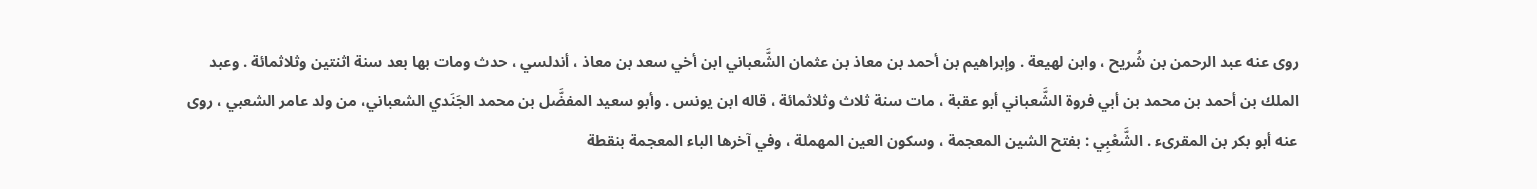روى عنه عبد الرحمن بن شُريح ، وابن لهيعة . وإبراهيم بن أحمد بن معاذ بن عثمان الشَّعباني ابن أخي سعد بن معاذ ، أندلسي ، حدث ومات بها بعد سنة اثنتين وثلاثمائة . وعبد الملك بن أحمد بن محمد بن أبي فروة الشَّعباني أبو عقبة ، مات سنة ثلاث وثلاثمائة ، قاله ابن يونس . وأبو سعيد المفضَّل بن محمد الجَنَدي الشعباني، من ولد عامر الشعبي ، روى عنه أبو بكر بن المقرىء . الشَّعْبِي : بفتح الشين المعجمة ، وسكون العين المهملة ، وفي آخرها الباء المعجمة بنقطة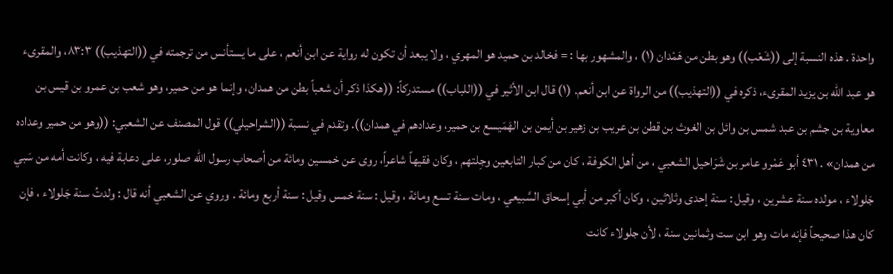واحدة . هذه النسبة إلى ((شَعْب)) وهو بطن من هَمْدان (١) ، والمشهور بها : = فخالد بن حميد هو المهري ، ولا يبعد أن تكون له رواية عن ابن أنعم ، على ما يستأنس من ترجمته في ((التهذيب)) ٨٣:٣، والمقرىء هو عبد الله بن يزيد المقرىء، ذكره في ((التهذيب)) من الرواة عن ابن أنعم. (١) قال ابن الأثير في ((اللباب)) مستدركاً: ((هكذا ذكر أن شعباً بطن من همدان، وإنما هو من حمير، وهو شعب بن عمرو بن قيس بن معاوية بن جشم بن عبد شمس بن وائل بن الغوث بن قطن بن عريب بن زهير بن أيمن بن الهَمَيسع بن حمير، وعدادهم في همدان)). وتقدم في نسبة ((الشراحيلي)) قول المصنف عن الشعبي: ((وهو من حمير وعداده من همدان» . ٤٣١ أبو عَمْرو عامر بن شَرَاحيل الشعبي ، من أهل الكوفة ، كان من كبار التابعين وجِلتهم ، وكان فقيهاً شاعراً، روى عن خمسين ومائة من أصحاب رسول الله صلور، على دعابة فيه ، وكانت أمه من سَبي جَلولاء ، مولده سنة عشرين ، وقيل : سنة إحدى وثلاثين ، وكان أكبر من أبي إسحاق السَّبيعي ، ومات سنة تسع ومائة ، وقيل : سنة خمس وقيل : سنة أربع ومائة . وروي عن الشعبي أنه قال : ولدتُ سنة جَلولاء ، فإن كان هذا صحيحاً فإنه مات وهو ابن ست وثمانين سنة ، لأن جلولاء كانت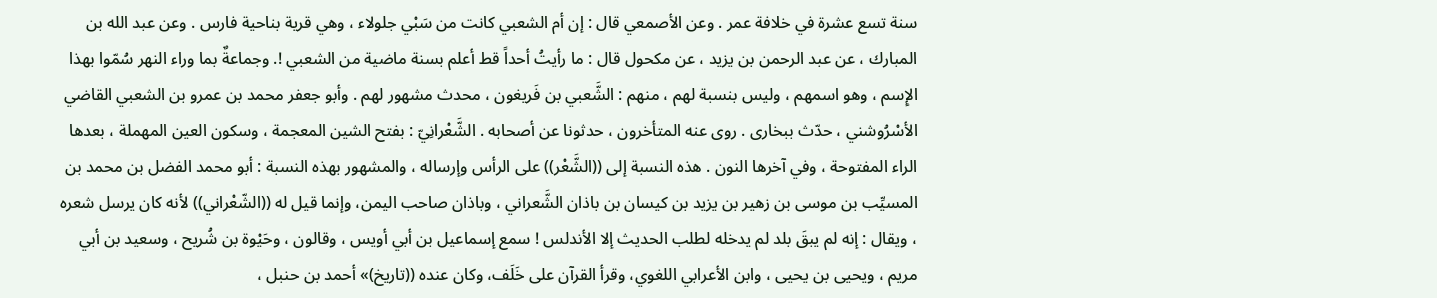سنة تسع عشرة في خلافة عمر . وعن الأصمعي قال : إن أم الشعبي كانت من سَبْي جلولاء ، وهي قرية بناحية فارس . وعن عبد الله بن المبارك ، عن عبد الرحمن بن يزيد ، عن مكحول قال : ما رأيتُ أحداً قط أعلم بسنة ماضية من الشعبي !. وجماعةٌ بما وراء النهر سُمّوا بهذا الإِسم ، وهو اسمهم ، وليس بنسبة لهم ، منهم : الشَّعبي بن فَريغون ، محدث مشهور لهم . وأبو جعفر محمد بن عمرو بن الشعبي القاضي الأسْرُوشني ، حدّث ببخارى . روى عنه المتأخرون ، حدثونا عن أصحابه . الشَّعْرانِيّ : بفتح الشين المعجمة ، وسكون العين المهملة ، بعدها الراء المفتوحة ، وفي آخرها النون . هذه النسبة إلى ((الشَّعْر)) على الرأس وإرساله ، والمشهور بهذه النسبة : أبو محمد الفضل بن محمد بن المسيِّب بن موسى بن زهير بن يزيد بن كيسان بن باذان الشَّعراني ، وباذان صاحب اليمن، وإنما قيل له ((الشّعْراني)) لأنه كان يرسل شعره ، ويقال : إنه لم يبقَ بلد لم يدخله لطلب الحديث إلا الأندلس ! سمع إسماعيل بن أبي أويس ، وقالون ، وحَيْوة بن شُريح ، وسعيد بن أبي مريم ، ويحيى بن يحيى ، وابن الأعرابي اللغوي، وقرأ القرآن على خَلَف، وكان عنده ((تاريخ)» أحمد بن حنبل ،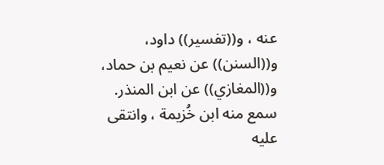عنه ، و((تفسير)) داود، و((السنن)) عن نعيم بن حماد، و((المغازي)) عن ابن المنذر. سمع منه ابن خُزيمة ، وانتقى عليه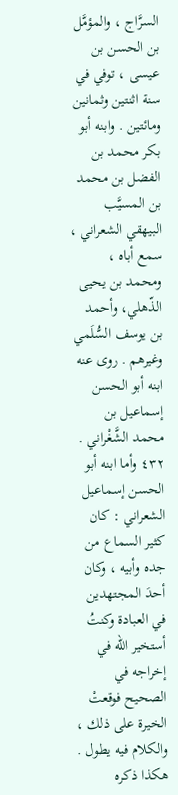السرَّاج ، والمؤمَّل بن الحسن بن عيسى ، توفي في سنة اثنتين وثمانين ومائتين . وابنه أبو بكر محمد بن الفضل بن محمد بن المسيَّب البيهقي الشعراني ، سمع أباه ، ومحمد بن يحيى الذّهلي، وأحمد بن يوسف السُّلَمي وغيرهم . روى عنه ابنه أبو الحسن إسماعيل بن محمد الشَّغْراني . ٤٣٢ وأما ابنه أبو الحسن إسماعيل الشعراني : كان كثير السماع من جده وأبيه ، وكان أحدَ المجتهدين في العبادة وكنتُ أستخير الله في إخراجه في الصحيح فوقعتْ الخيرة على ذلك ، والكلام فيه يطول . هكذا ذكره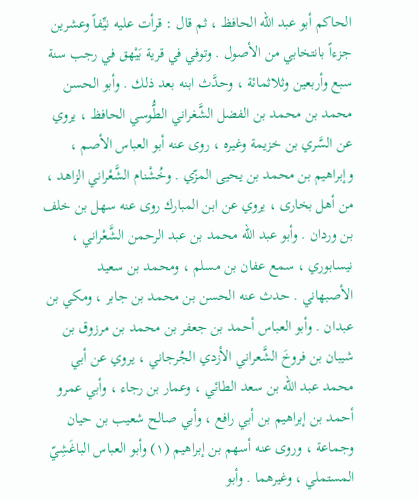الحاكم أبو عبد الله الحافظ ، ثم قال : قرأت عليه نيِّفاً وعشرين جزءاً بانتخابي من الأصول . وتوفي في قرية بَيْهق في رجب سنة سبع وأربعين وثلاثمائة ، وحدَّث ابنه بعد ذلك . وأبو الحسن محمد بن محمد بن الفضل الشَّغراني الطُّوسي الحافظ ، يروي عن السَّري بن خزيمة وغيره ، روى عنه أبو العباس الأصم ، وإبراهيم بن محمد بن يحيى المزّي . وخُشْنام الشَّعْراني الزاهد ، من أهل بخارى ، يروي عن ابن المبارك روى عنه سهل بن خلف بن وردان . وأبو عبد الله محمد بن عبد الرحمن الشَّعْراني ، نيسابوري ، سمع عفان بن مسلم ، ومحمد بن سعيد الأصبهاني . حدث عنه الحسن بن محمد بن جابر ، ومكي بن عبدان . وأبو العباس أحمد بن جعفر بن محمد بن مرزوق بن شيبان بن فروخَ الشَّعراني الأزدي الجُرجاني ، يروي عن أبي محمد عبد الله بن سعد الطائي ، وعمار بن رجاء ، وأبي عمرو أحمد بن إبراهيم بن أبي رافع ، وأبي صالح شعيب بن حيان وجماعة ، وروى عنه أسهم بن إبراهيم (١) وأبو العباس الباغَشِيّ المستملي ، وغيرهما . وأبو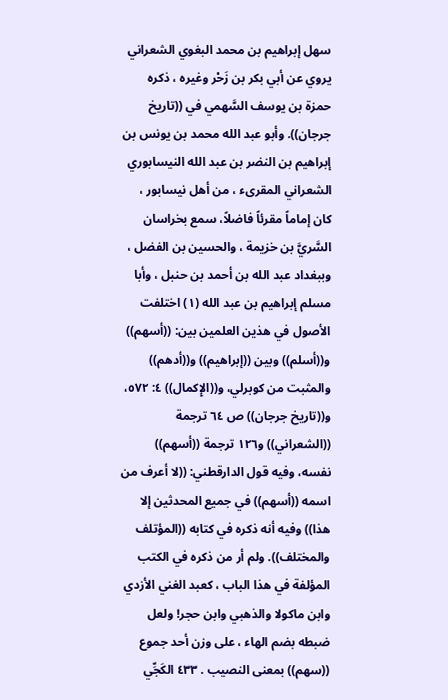سهل إبراهيم بن محمد البغوي الشعراني يروي عن أبي بكر بن زَحْر وغيره ، ذكره حمزة بن يوسف السَّهمي في ((تاريخ جرجان)). وأبو عبد الله محمد بن يونس بن إبراهيم بن النضر بن عبد الله النيسابوري الشعراني المقرىء ، من أهل نيسابور ، كان إماماً مقرئاً فاضلاً، سمع بخراسان السَّريَّ بن خزيمة ، والحسين بن الفضل ، وببغداد عبد الله بن أحمد بن حنبل ، وأبا مسلم إبراهيم بن عبد الله (١) اختلفت الأصول في هذين العلمين بين: ((أسهم)) و((أسلم)) وبين ((إبراهيم)) و((أدهم)) والمثبت من كوبرلي، و((الإِكمال)) ٤: ٥٧٢، و((تاريخ جرجان)) ص ٦٤ ترجمة ((الشعراني)) و١٢٦ ترجمة ((أسهم)) نفسه، وفيه قول الدارقطني: ((لا أعرف من اسمه ((أسهم)) في جميع المحدثين إلا هذا)) وفيه أنه ذكره في كتابه ((المؤتلف والمختلف)). ولم أر من ذكره في الكتب المؤلفة في هذا الباب ، كعبد الغني الأزدي وابن ماكولا والذهبي وابن حجر! ولعل ضبطه بضم الهاء ، على وزن أحد جموع ((سهم)) بمعنى النصيب . ٤٣٣ الكَجِّي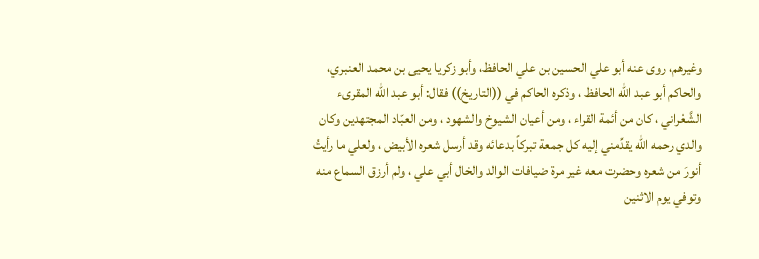وغيرهم، روى عنه أبو علي الحسين بن علي الحافظ، وأبو زكريا يحيى بن محمد العنبري، والحاكم أبو عبد الله الحافظ ، وذكره الحاكم في ((التاريخ)) فقال: أبو عبد الله المقرىء الشَّعْراني ، كان من أئمة القراء ، ومن أعيان الشيوخ والشهود ، ومن العبّاد المجتهدين وكان والدي رحمه الله يقدِّمني إليه كل جمعة تبركاً بدعائه وقد أرسل شعره الأبيض ، ولعلي ما رأيتُ أنورَ من شعره وحضرت معه غير مرة ضيافات الوالد والخال أبي علي ، ولم أرزق السماع منه وتوفي يوم الاثنين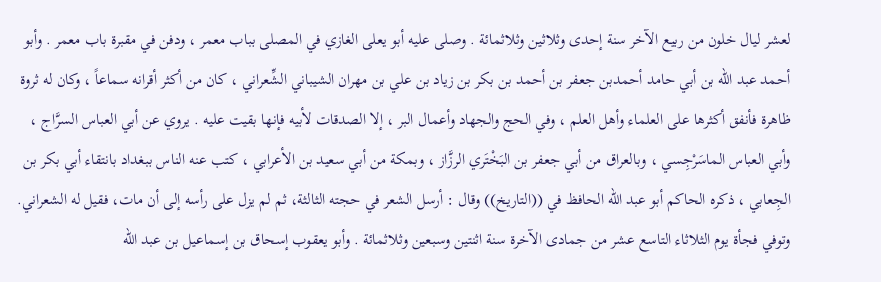لعشر ليال خلون من ربيع الآخر سنة إحدى وثلاثين وثلاثمائة . وصلى عليه أبو يعلى الغازي في المصلى بباب معمر ، ودفن في مقبرة باب معمر . وأبو أحمد عبد الله بن أبي حامد أحمدبن جعفر بن أحمد بن بكر بن زياد بن علي بن مهران الشيباني الشِّعراني ، كان من أكثر أقرانه سماعاً ، وكان له ثروة ظاهرة فأنفق أكثرها على العلماء وأهل العلم ، وفي الحج والجهاد وأعمال البر ، إلا الصدقات لأبيه فإنها بقيت عليه . يروي عن أبي العباس السرَّاج ، وأبي العباس الماسَرْجِسي ، وبالعراق من أبي جعفر بن البَخْتَري الرزَّاز ، وبمكة من أبي سعيد بن الأعرابي ، كتب عنه الناس ببغداد بانتقاء أبي بكر بن الجِعابي ، ذكره الحاكم أبو عبد الله الحافظ في ((التاريخ)) وقال : أرسل الشعر في حجته الثالثة، ثم لم يزل على رأسه إلى أن مات، فقيل له الشعراني. وتوفي فجأة يوم الثلاثاء التاسع عشر من جمادى الآخرة سنة اثنتين وسبعين وثلاثمائة . وأبو يعقوب إسحاق بن إسماعيل بن عبد الله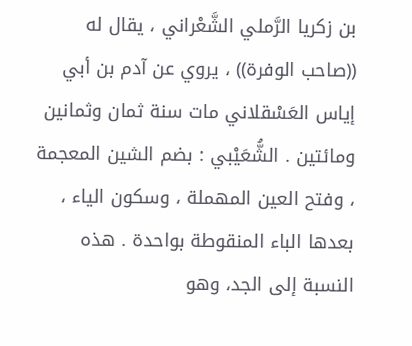بن زكريا الرَّملي الشَّعْراني ، يقال له ((صاحب الوفرة)) ، يروي عن آدم بن أبي إياس العَسْقلاني مات سنة ثمان وثمانين ومائتين . الشُّعَيْبي : بضم الشين المعجمة ، وفتح العين المهملة ، وسكون الياء ، بعدها الباء المنقوطة بواحدة . هذه النسبة إلى الجد، وهو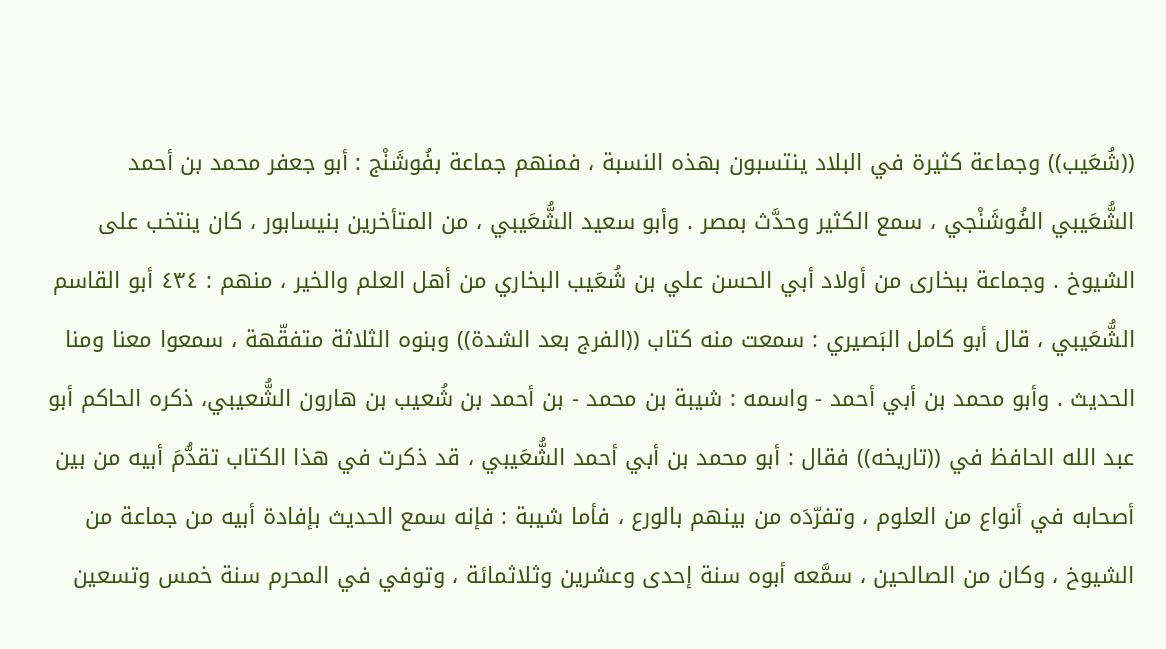((شُعَيب)) وجماعة كثيرة في البلاد ينتسبون بهذه النسبة ، فمنهم جماعة بفُوشَنْج : أبو جعفر محمد بن أحمد الشُّعَيبي الفُوشَنْجي ، سمع الكثير وحدَّث بمصر . وأبو سعيد الشُّعَيبي ، من المتأخرين بنيسابور ، كان ينتخب على الشيوخ . وجماعة ببخارى من أولاد أبي الحسن علي بن شُعَيب البخاري من أهل العلم والخير ، منهم : ٤٣٤ أبو القاسم الشُّعَيبي ، قال أبو كامل البَصيري : سمعت منه كتاب ((الفرج بعد الشدة)) وبنوه الثلاثة متفقّهة ، سمعوا معنا ومنا الحديث . وأبو محمد بن أبي أحمد - واسمه : شيبة بن محمد - بن أحمد بن شُعيب بن هارون الشُّعيبي، ذكره الحاكم أبو عبد الله الحافظ في ((تاريخه)) فقال : أبو محمد بن أبي أحمد الشُّعَيبي ، قد ذكرت في هذا الكتاب تقدُّمَ أبيه من بين أصحابه في أنواع من العلوم ، وتفرّدَه من بينهم بالورع ، فأما شيبة : فإنه سمع الحديث بإفادة أبيه من جماعة من الشيوخ ، وكان من الصالحين ، سمَّعه أبوه سنة إحدى وعشرين وثلاثمائة ، وتوفي في المحرم سنة خمس وتسعين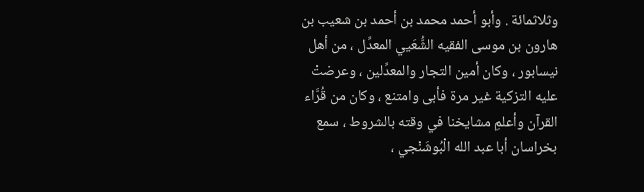وثلاثمائة . وأبو أحمد محمد بن أحمد بن شعيب بن هارون بن موسى الفقيه الشُّعَيي المعدِّل ، من أهل نيسابور ، وكان أمين التجار والمعدِّلين ، وعرضتْ عليه التزكية غير مرة فأبى وامتنع ، وكان من قُرَّاء القرآن وأعلمِ مشايخنا في وقته بالشروط ، سمع بخراسان أبا عبد الله الْبُوشَنْجي ،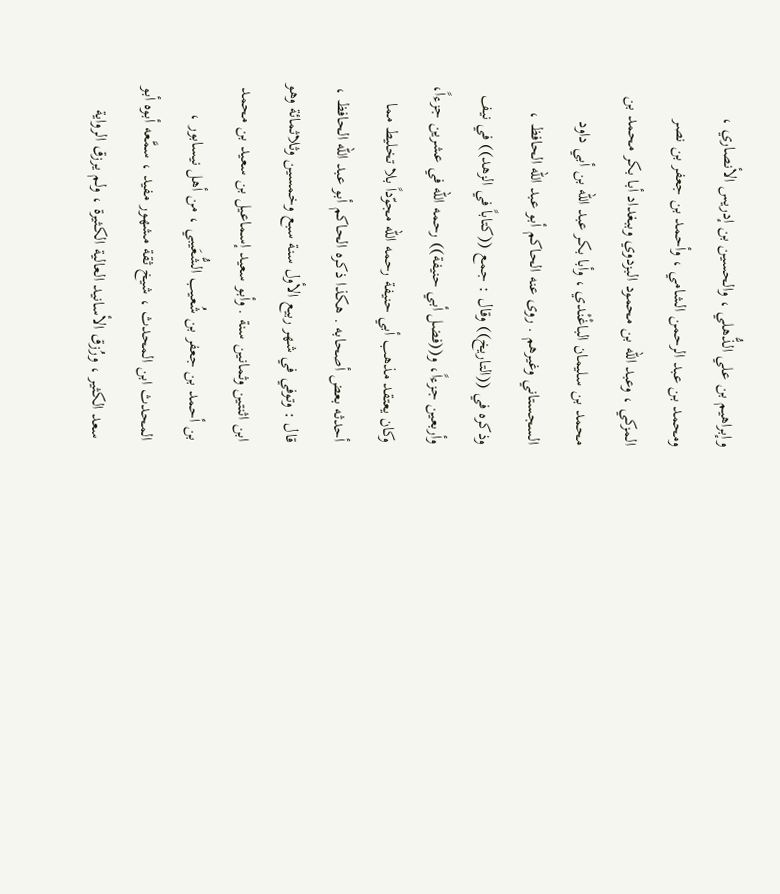وإبراهيم بن علي الذُّهلي ، والحسين بن إدريس الأنصاري ، ومحمد بن عبد الرحمن الشامي ، وأحمد بن جعفر بن نصر المزكي ، وعبد الله بن محمود البزدوي وببغداد أبا بكر محمد بن محمد بن سليمان الباغْنْدي ، وأبا بكر عبد الله بن أبي داود السجستاني وغيرهم . روى عنه الحاكم أبو عبد الله الحافظ ، وذكره في ((التاريخ)) وقال : جمع ((كتاباً في الزهد)) في نيف وأربعين جزءاً، و((فضل أبي حنيفة)) رحمه الله في عشرين جزءاً، وكان يعتقد مذهب أبي حنيفة رحمه الله مجوّداً بلا تخليط مما أحدثه بعض أصحابه . هكذا ذكره الحاكم أبو عبد الله الحافظ ، قال : وتوفي في شهر ربيع الأول سنة سبع وخمسين وثلاثمائة وهو ابن اثنتين وثمانين سنة . وأبو سعيد إسماعيل بن سعيد بن محمد بن أحمد بن جعفر بن شُعيب الشُّعَيبي ، من أهل نيسابور ، المحدث ابن المحدث ، شيخ ثقة مشهور مفيد ، سمَّعه أبوه أبو سعد الكثير ، ورُزق الأسانيد العالية الكثيرة ، ولم يرزق الرواية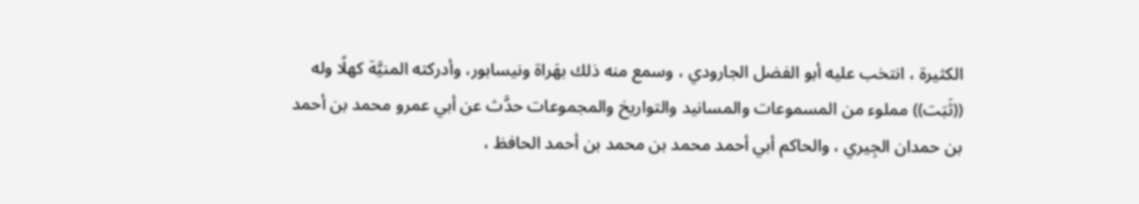الكثيرة ، انتخب عليه أبو الفضل الجارودي ، وسمع منه ذلك بهَراة ونيسابور، وأدركته المنيَّة كهلًا وله ((ثَبَت)) مملوء من المسموعات والمسانيد والتواريخ والمجموعات حدَّث عن أبي عمرو محمد بن أحمد بن حمدان الجِيري ، والحاكم أبي أحمد محمد بن محمد بن أحمد الحافظ ،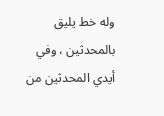وله خط يليق بالمحدثين ، وفي أيدي المحدثين من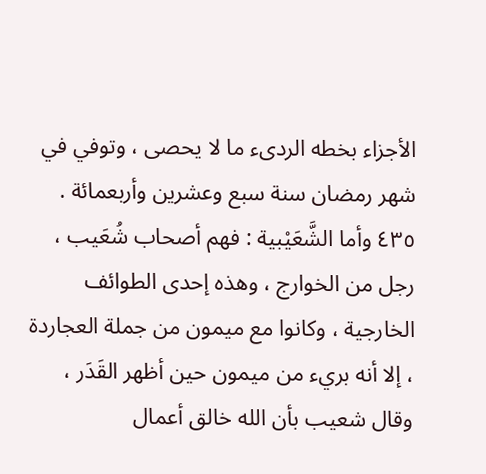الأجزاء بخطه الردىء ما لا يحصى ، وتوفي في شهر رمضان سنة سبع وعشرين وأربعمائة . ٤٣٥ وأما الشَّعَيْبية : فهم أصحاب شُعَيب ، رجل من الخوارج ، وهذه إحدى الطوائف الخارجية ، وكانوا مع ميمون من جملة العجاردة ، إلا أنه بريء من ميمون حين أظهر القَدَر ، وقال شعيب بأن الله خالق أعمال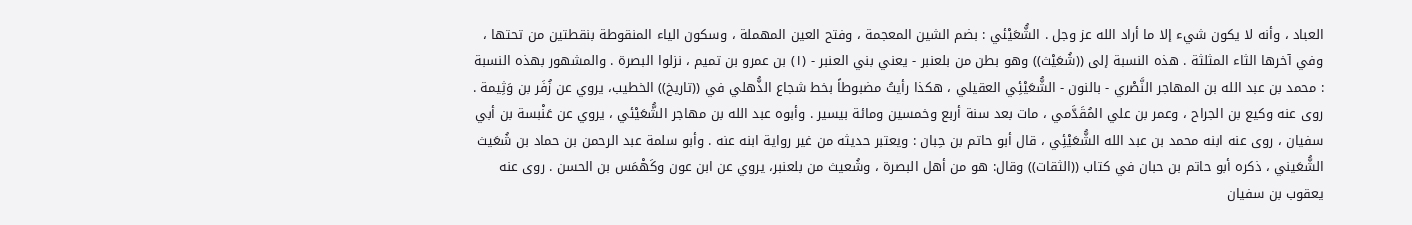العباد ، وأنه لا يكون شيء إلا ما أراد الله عز وجل . الشُّعَيْئي : بضم الشين المعجمة ، وفتح العين المهملة ، وسكون الياء المنقوطة بنقطتين من تحتها ، وفي آخرها الثاء المثلثة . هذه النسبة إلى ((شُعَيْث)) وهو بطن من بلعنبر - يعني بني العنبر - (١) بن عمرو بن تميم ، نزلوا البصرة . والمشهور بهذه النسبة : محمد بن عبد الله بن المهاجر النَّصْري - بالنون - الشُّعَيْئِي العقيلي ، هكذا رأيتُ مضبوطاً بخط شجاع الذُّهلي في ((تاريخ)) الخطيب، يروي عن زُفَر بن وَثِيمة . روى عنه وكيع بن الجراح ، وعمر بن علي المُقَدَّمي ، مات بعد سنة أربع وخمسين ومائة بيسير . وأبوه عبد الله بن مهاجر الشُّعَيْئي ، يروي عن عَنْبسة بن أبي سفيان ، روى عنه ابنه محمد بن عبد الله الشُّعَيْئِي ، قال أبو حاتم بن حِبان : ويعتبر حديثه من غير رواية ابنه عنه . وأبو سلمة عبد الرحمن بن حماد بن شُعَيث الشُّعَيني ، ذكره أبو حاتم بن حبان في كتاب ((الثقات)) وقال: هو من أهل البصرة ، وشُعيث من بلعنبر، يروي عن ابن عون وكَهْمَس بن الحسن . روى عنه يعقوب بن سفيان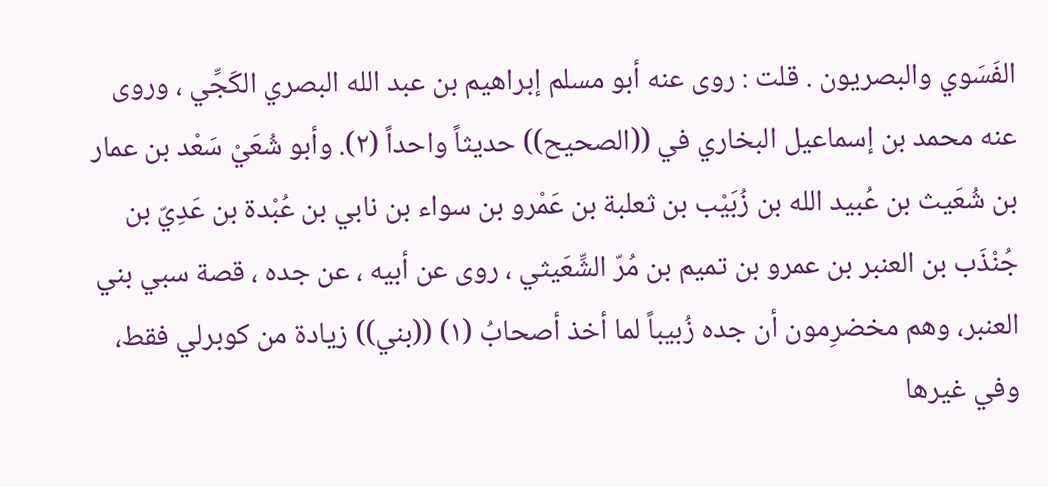الفَسَوي والبصريون . قلت : روى عنه أبو مسلم إبراهيم بن عبد الله البصري الكَجِّي ، وروى عنه محمد بن إسماعيل البخاري في ((الصحيح)) حديثاً واحداً (٢). وأبو شُعَيْ سَعْد بن عمار بن شُعَيث بن عُبيد الله بن زُبَيْب بن ثعلبة بن عَمْرو بن سواء بن نابي بن عُبْدة بن عَدِيّ بن جُنْذَب بن العنبر بن عمرو بن تميم بن مُرّ الشِّعَيثي ، روى عن أبيه ، عن جده ، قصة سبي بني العنبر، وهم مخضرِمون أن جده زُبيباً لما أخذ أصحابُ (١) ((بني)) زيادة من كوبرلي فقط، وفي غيرها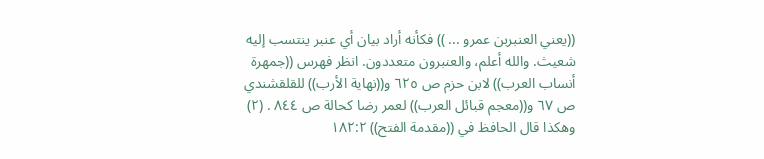((يعني العنبربن عمرو ... )) فكأنه أراد بيان أي عنبر ينتسب إليه شعيث. والله أعلم، والعنبرون متعددون. انظر فهرس ((جمهرة أنساب العرب)) لابن حزم ص ٦٢٥ و((نهاية الأرب)) للقلقشندي ص ٦٧ و((معجم قبائل العرب)) لعمر رضا كحالة ص ٨٤٤ . (٢) وهكذا قال الحافظ في ((مقدمة الفتح)) ١٨٢:٢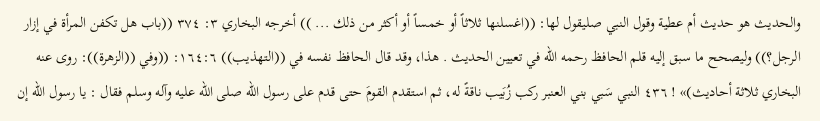والحديث هو حديث أم عطية وقول النبي صليقول لها: ((اغسلنها ثلاثاً أو خمساً أو أكثر من ذلك ... )) أخرجه البخاري ٣: ٣٧٤ ((باب هل تكفن المرأة في إزار الرجل؟)) وليصحح ما سبق إليه قلم الحافظ رحمه الله في تعيين الحديث . هذا، وقد قال الحافظ نفسه في ((التهذيب)) ١٦٤:٦: ((وفي ((الزهرة)): روى عنه البخاري ثلاثة أحاديث)» ! ٤٣٦ النبي سَبي بني العنبر ركب زُبَيب ناقةً له، ثم استقدم القومَ حتى قدم على رسول الله صلى الله عليه وآله وسلم فقال : يا رسول الله إن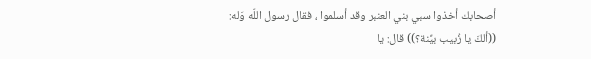أصحابك أخذوا سبي بني العنبر وقد أسلموا ، فقال رسول اللّه وَله: ((ألكَ يا زُبيب بيِّنة؟)) قال: يا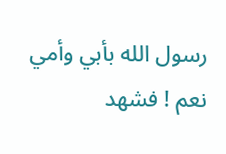رسول الله بأبي وأمي نعم ! فشهد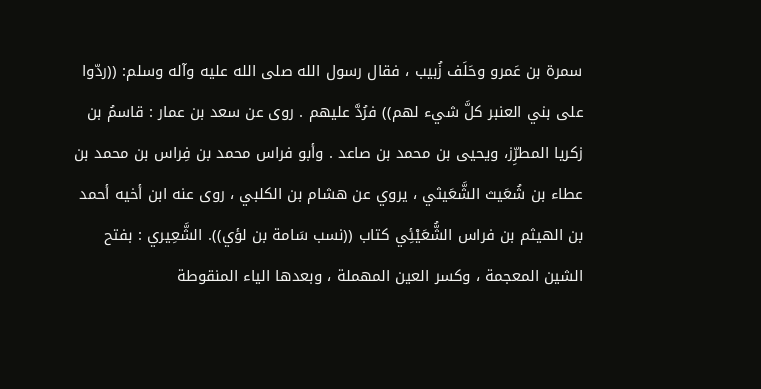سمرة بن عَمرو وحَلَف زُبيب ، فقال رسول الله صلى الله عليه وآله وسلم: ((ردّوا على بني العنبر كلَّ شيء لهم)) فرُدَّ عليهم . روى عن سعد بن عمار : قاسمُ بن زكريا المطرِّز، ويحيى بن محمد بن صاعد . وأبو فراس محمد بن فِراس بن محمد بن عطاء بن شُعَيث الشَّعَيثي ، يروي عن هشام بن الكلبي ، روى عنه ابن أخيه أحمد بن الهيثم بن فراس الشُّعَيْئِي كتاب ((نسب سَامة بن لؤي)). الشَّعِيري : بفتح الشين المعجمة ، وكسر العين المهملة ، وبعدها الياء المنقوطة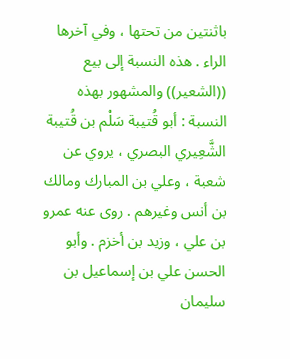باثنتين من تحتها ، وفي آخرها الراء . هذه النسبة إلى بيع ((الشعير)) والمشهور بهذه النسبة : أبو قُتيبة سَلْم بن قُتيبة الشَّعِيري البصري ، يروي عن شعبة ، وعلي بن المبارك ومالك بن أنس وغيرهم . روى عنه عمرو بن علي ، وزيد بن أخزم . وأبو الحسن علي بن إسماعيل بن سليمان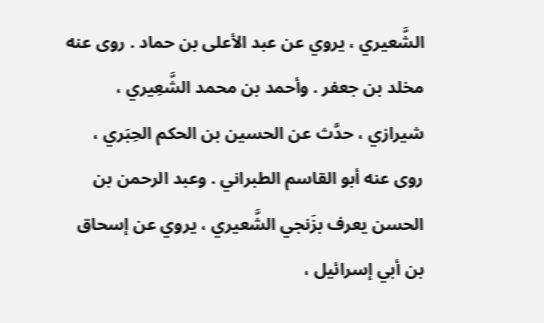الشَّعيري ، يروي عن عبد الأعلى بن حماد . روی عنه مخلد بن جعفر . وأحمد بن محمد الشَّعِيري ، شيرازي ، حدَّث عن الحسين بن الحكم الحِبَري ، روى عنه أبو القاسم الطبراني . وعبد الرحمن بن الحسن يعرف بزَنجي الشَّعيري ، يروي عن إسحاق بن أبي إسرائيل ،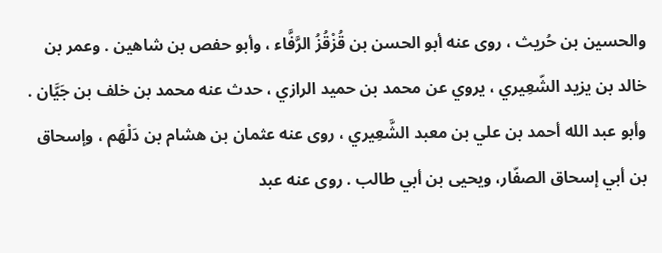والحسين بن حُريث ، روى عنه أبو الحسن بن قُزْقُزُ الرَّفَّاء ، وأبو حفص بن شاهين . وعمر بن خالد بن يزيد الشّعِيري ، يروي عن محمد بن حميد الرازي ، حدث عنه محمد بن خلف بن جَيَّان . وأبو عبد الله أحمد بن علي بن معبد الشَّعِيري ، روى عنه عثمان بن هشام بن دَلْهَم ، وإسحاق بن أبي إسحاق الصفّار، ويحيى بن أبي طالب . روى عنه عبد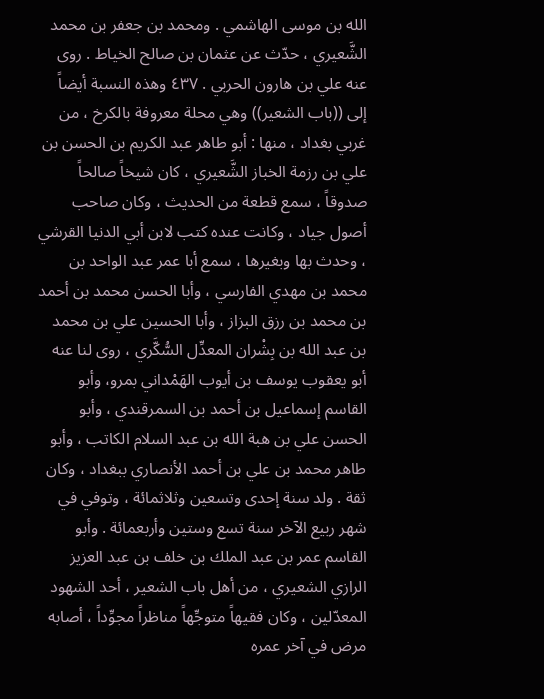الله بن موسى الهاشمي . ومحمد بن جعفر بن محمد الشَّعيري ، حدّث عن عثمان بن صالح الخياط . روى عنه علي بن هارون الحربي . ٤٣٧ وهذه النسبة أيضاً إلى ((باب الشعير)) وهي محلة معروفة بالكرخ ، من غربي بغداد ، منها : أبو طاهر عبد الكريم بن الحسن بن علي بن رزمة الخباز الشَّعيري ، كان شيخاً صالحاً صدوقاً ، سمع قطعة من الحديث ، وكان صاحب أصول جياد ، وكانت عنده كتب لابن أبي الدنيا القرشي ، وحدث بها وبغيرها ، سمع أبا عمر عبد الواحد بن محمد بن مهدي الفارسي ، وأبا الحسن محمد بن أحمد بن محمد بن رزق البزاز ، وأبا الحسين علي بن محمد بن عبد الله بن بِشْران المعدِّل السُّكَّري ، روى لنا عنه أبو يعقوب يوسف بن أيوب الهَمْداني بمرو، وأبو القاسم إسماعيل بن أحمد بن السمرقندي ، وأبو الحسن علي بن هبة الله بن عبد السلام الكاتب ، وأبو طاهر محمد بن علي بن أحمد الأنصاري ببغداد ، وكان ثقة . ولد سنة إحدى وتسعين وثلاثمائة ، وتوفي في شهر ربيع الآخر سنة تسع وستين وأربعمائة . وأبو القاسم عمر بن عبد الملك بن خلف بن عبد العزيز الرازي الشعيري ، من أهل باب الشعير ، أحد الشهود المعدّلين ، وكان فقيهاً متوجِّهاً مناظراً مجوِّداً ، أصابه مرض في آخر عمره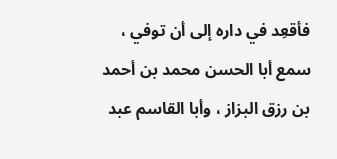فأقعِد في داره إلى أن توفي ، سمع أبا الحسن محمد بن أحمد بن رزق البزاز ، وأبا القاسم عبد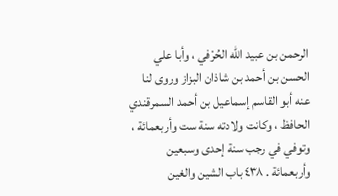الرحمن بن عبيد الله الحُرْفي ، وأبا علي الحسن بن أحمد بن شاذان البزاز وروى لنا عنه أبو القاسم إسماعيل بن أحمد السمرقندي الحافظ ، وكانت ولادته سنة ست وأربعمائة ، وتوفي في رجب سنة إحدى وسبعين وأربعمائة . ٤٣٨ باب الشين والغين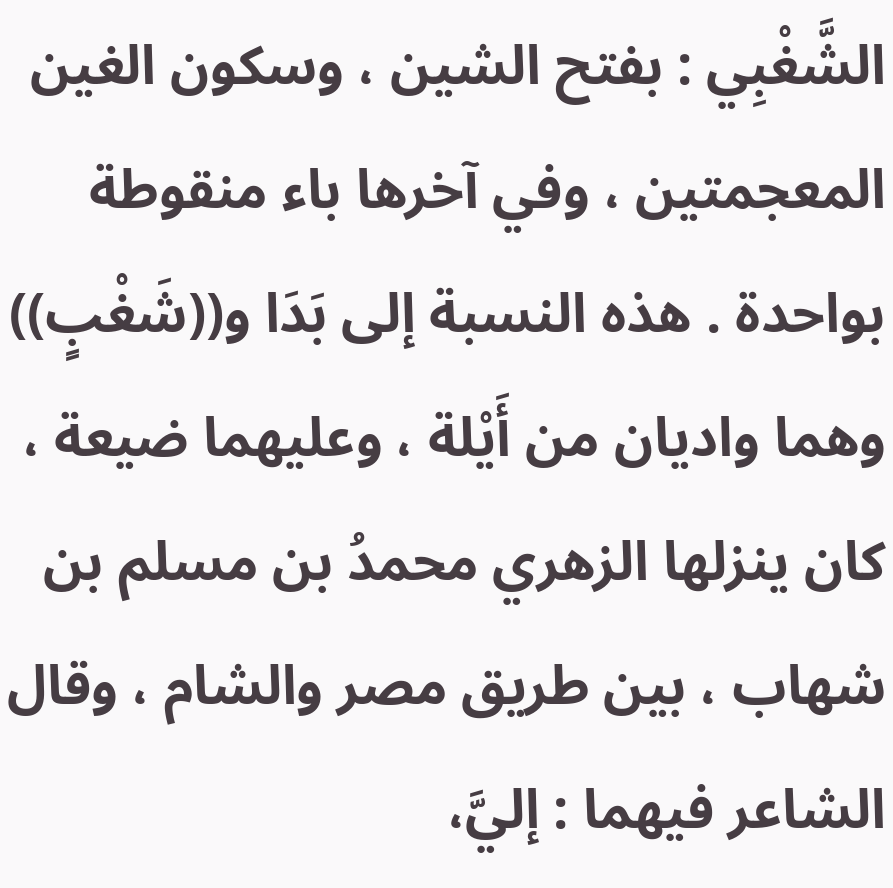الشَّغْبِي : بفتح الشين ، وسكون الغين المعجمتين ، وفي آخرها باء منقوطة بواحدة . هذه النسبة إلى بَدَا و((شَغْبٍ)) وهما واديان من أَيْلة ، وعليهما ضيعة ، كان ينزلها الزهري محمدُ بن مسلم بن شهاب ، بين طريق مصر والشام ، وقال الشاعر فيهما : إليَّ،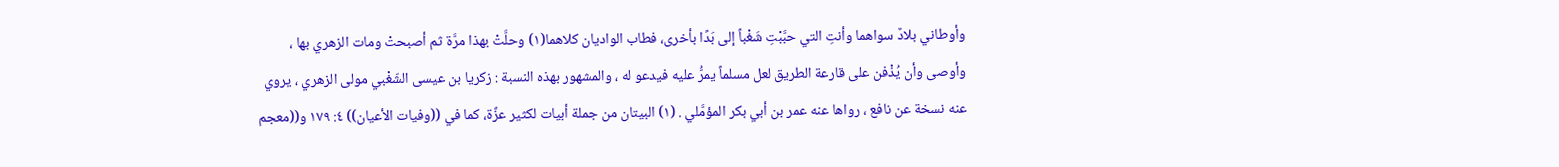وأوطاني بلادٌ سواهما وأنتِ التي حبَّبْتِ شَغْباً إلى بَدًا بأخرى، فطاب الواديان كلاهما(١) وحلَّتْ بهذا مرَّة ثم أصبحتْ ومات الزهري بها ، وأوصى وأن يُذْفن على قارعة الطريق لعل مسلماً يمرُّ عليه فيدعو له ، والمشهور بهذه النسبة : زكريا بن عيسى الشّغْبي مولى الزهري ، يروي عنه نسخة عن نافع ، رواها عنه عمر بن أبي بكر المؤمَّلي . (١) البيتان من جملة أبيات لكثير عزَّة، كما في ((وفيات الأعيان)) ٤: ١٧٩ و((معجم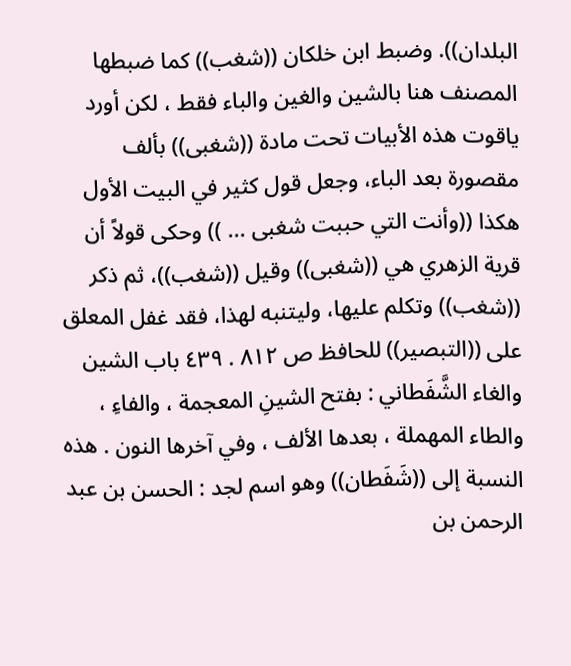البلدان)). وضبط ابن خلكان ((شغب)) كما ضبطها المصنف هنا بالشين والغين والباء فقط ، لكن أورد ياقوت هذه الأبيات تحت مادة ((شغبى)) بألف مقصورة بعد الباء، وجعل قول كثير في البيت الأول هكذا ((وأنت التي حببت شغبى ... )) وحكى قولاً أن قرية الزهري هي ((شغبی)) وقيل ((شغب))، ثم ذكر ((شغب)) وتكلم عليها، وليتنبه لهذا، فقد غفل المعلق على ((التبصير)) للحافظ ص ٨١٢ . ٤٣٩ باب الشين والغاء الشَّفَطاني : بفتح الشينِ المعجمة ، والفاءِ ، والطاء المهملة ، بعدها الألف ، وفي آخرها النون . هذه النسبة إلى ((شَفَطان)) وهو اسم لجد : الحسن بن عبد الرحمن بن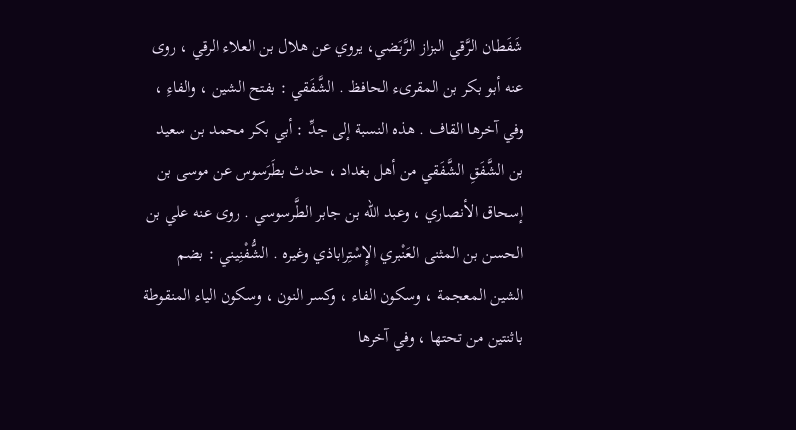شَفَطان الرَّقي البزاز الرَّبَضي، يروي عن هلال بن العلاء الرقي ، روى عنه أبو بكر بن المقرىء الحافظ . الشَّفَقي : بفتح الشين ، والفاءِ ، وفي آخرها القاف . هذه النسبة إلى جدِّ : أبي بكر محمد بن سعيد بن الشَّفَقِ الشَّفَقي من أهل بغداد ، حدث بطَرَسوس عن موسى بن إسحاق الأنصاري ، وعبد الله بن جابر الطَّرسوسي . روى عنه علي بن الحسن بن المثنى العَنْبري الإِسْتِراباذي وغيره . الشُّفْنِيني : بضم الشين المعجمة ، وسكون الفاء ، وكسر النون ، وسكون الياء المنقوطة باثنتين من تحتها ، وفي آخرها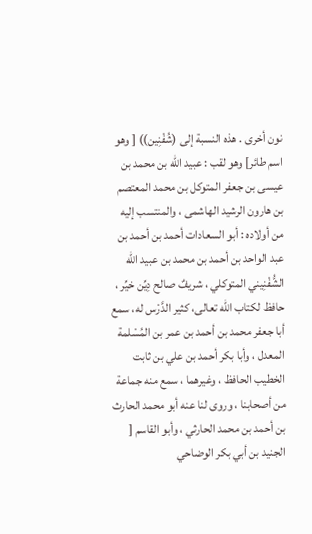نون أخرى . هذه النسبة إلى (شُفْنِين)) [ وهو اسم طائر] وهو لقب : عبيد الله بن محمد بن عيسى بن جعفر المتوكل بن محمد المعتصم بن هارون الرشيد الهاشمى ، والمنتسب إليه من أولاده : أبو السعادات أحمد بن أحمد بن عبد الواحد بن أحمد بن محمد بن عبيد الله الشُّفْنِيني المتوكلي ، شريفٌ صالح دِيِّن خيِّر ، حافظ لكتاب الله تعالى، كثير الدَّرْس له، سمع أبا جعفر محمد بن أحمد بن عمر بن المُسْلمة المعدل ، وأبا بكر أحمد بن علي بن ثابت الخطيب الحافظ ، وغيرهما ، سمع منه جماعة من أصحابنا ، وروى لنا عنه أبو محمد الحارث بن أحمد بن محمد الحارثي ، وأبو القاسم [ الجنيد بن أبي بكر الوضاحي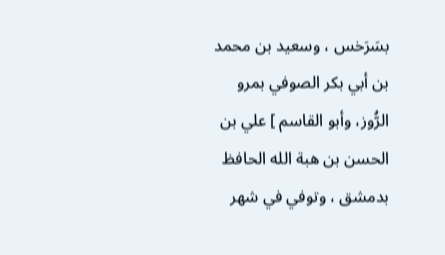بسَرَخس ، وسعيد بن محمد بن أبي بكر الصوفي بمرو الرُّوز، وأبو القاسم ] علي بن الحسن بن هبة الله الحافظ بدمشق ، وتوفي في شهر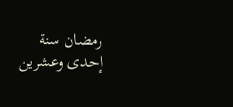رمضان سنة إحدى وعشرين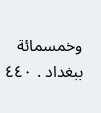وخمسمائة ببغداد . ٤٤٠